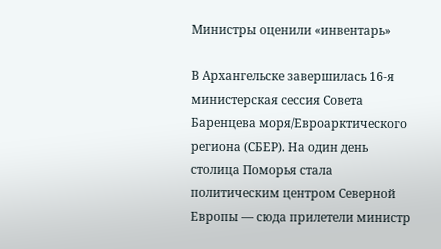Министры оценили «инвентарь»

В Архангельске завершилась 16-я министерская сессия Совета Баренцева моря/Евроарктического региона (СБЕР). На один день столица Поморья стала политическим центром Северной Европы — сюда прилетели министр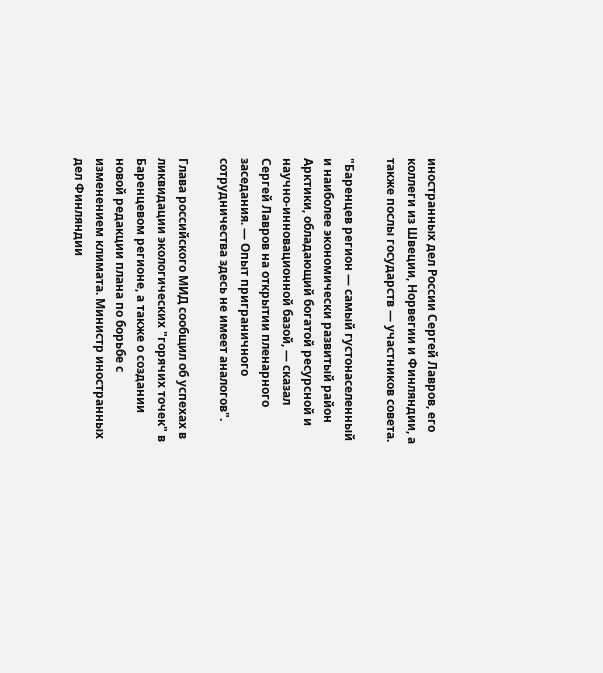иностранных дел России Сергей Лавров, его коллеги из Швеции, Норвегии и Финляндии, а также послы государств — участников совета.

"Баренцев регион — самый густонаселенный и наиболее экономически развитый район Арктики, обладающий богатой ресурсной и научно-инновационной базой, — сказал Сергей Лавров на открытии пленарного заседания. — Опыт приграничного сотрудничества здесь не имеет аналогов".

Глава российского МИД сообщил об успехах в ликвидации экологических "горячих точек" в Баренцевом регионе, а также о создании новой редакции плана по борьбе с изменением климата. Министр иностранных дел Финляндии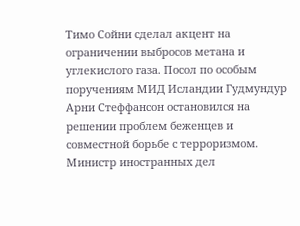Тимо Сойни сделал акцент на ограничении выбросов метана и углекислого газа. Посол по особым поручениям МИД Исландии Гудмундур Арни Стеффансон остановился на решении проблем беженцев и совместной борьбе с терроризмом. Министр иностранных дел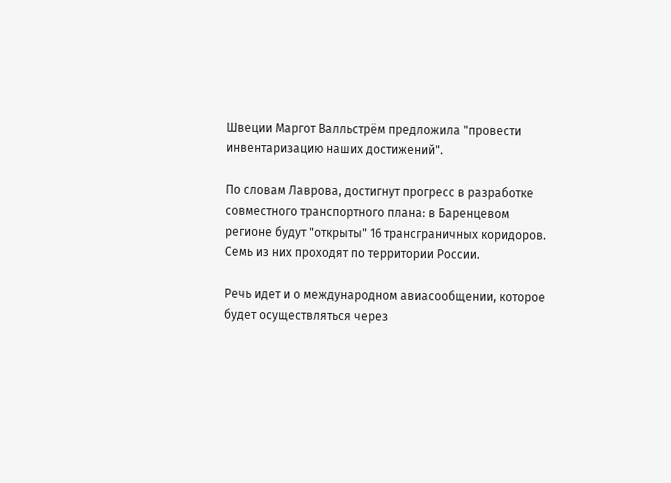Швеции Маргот Валльстрём предложила "провести инвентаризацию наших достижений".

По словам Лаврова, достигнут прогресс в разработке совместного транспортного плана: в Баренцевом регионе будут "открыты" 16 трансграничных коридоров. Семь из них проходят по территории России.

Речь идет и о международном авиасообщении, которое будет осуществляться через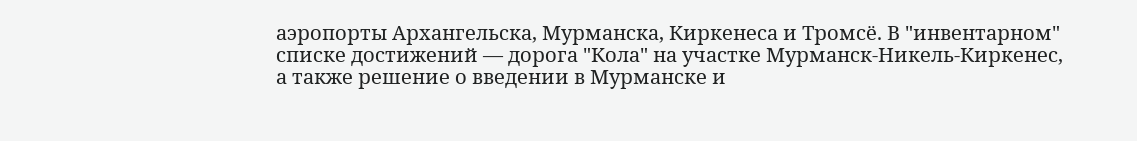аэропорты Архангельска, Мурманска, Киркенеса и Тромсё. В "инвентарном" списке достижений — дорога "Кола" на участке Мурманск-Никель-Киркенес, а также решение о введении в Мурманске и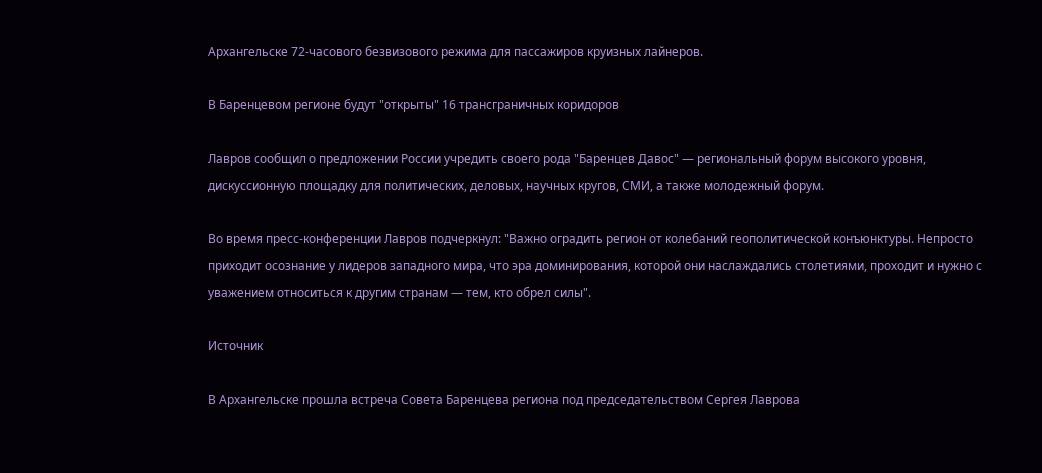Архангельске 72-часового безвизового режима для пассажиров круизных лайнеров.

В Баренцевом регионе будут "открыты" 16 трансграничных коридоров

Лавров сообщил о предложении России учредить своего рода "Баренцев Давос" — региональный форум высокого уровня, дискуссионную площадку для политических, деловых, научных кругов, СМИ, а также молодежный форум.

Во время пресс-конференции Лавров подчеркнул: "Важно оградить регион от колебаний геополитической конъюнктуры. Непросто приходит осознание у лидеров западного мира, что эра доминирования, которой они наслаждались столетиями, проходит и нужно с уважением относиться к другим странам — тем, кто обрел силы".

Источник

В Архангельске прошла встреча Совета Баренцева региона под председательством Сергея Лаврова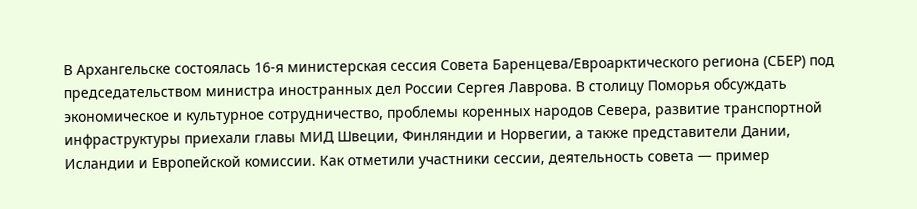В Архангельске состоялась 16-я министерская сессия Совета Баренцева/Евроарктического региона (СБЕР) под председательством министра иностранных дел России Сергея Лаврова. В столицу Поморья обсуждать экономическое и культурное сотрудничество, проблемы коренных народов Севера, развитие транспортной инфраструктуры приехали главы МИД Швеции, Финляндии и Норвегии, а также представители Дании, Исландии и Европейской комиссии. Как отметили участники сессии, деятельность совета — пример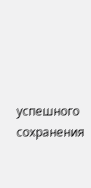успешного сохранения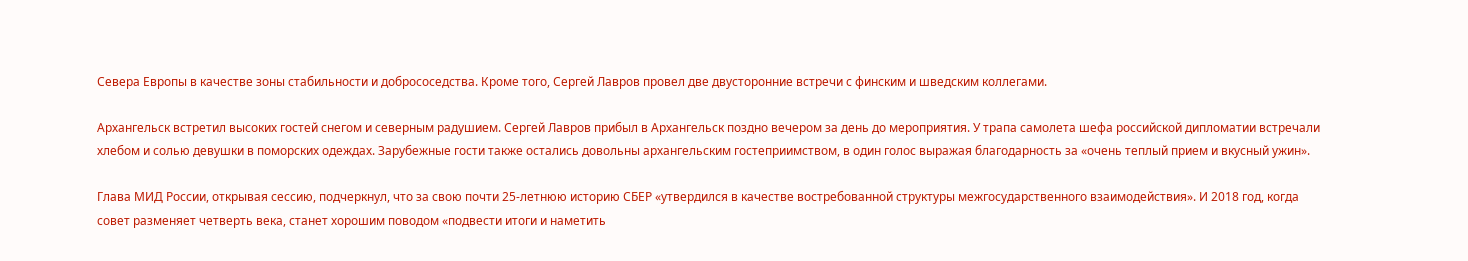Севера Европы в качестве зоны стабильности и добрососедства. Кроме того, Сергей Лавров провел две двусторонние встречи с финским и шведским коллегами.

Архангельск встретил высоких гостей снегом и северным радушием. Сергей Лавров прибыл в Архангельск поздно вечером за день до мероприятия. У трапа самолета шефа российской дипломатии встречали хлебом и солью девушки в поморских одеждах. Зарубежные гости также остались довольны архангельским гостеприимством, в один голос выражая благодарность за «очень теплый прием и вкусный ужин».

Глава МИД России, открывая сессию, подчеркнул, что за свою почти 25-летнюю историю СБЕР «утвердился в качестве востребованной структуры межгосударственного взаимодействия». И 2018 год, когда совет разменяет четверть века, станет хорошим поводом «подвести итоги и наметить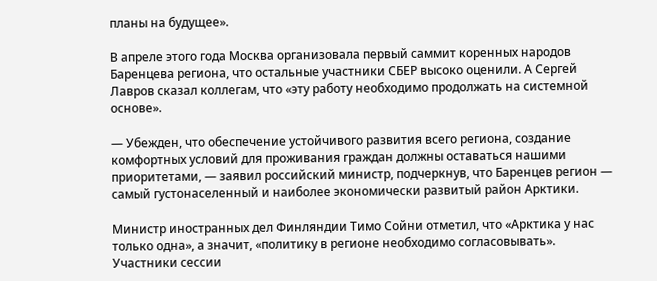планы на будущее».

В апреле этого года Москва организовала первый саммит коренных народов Баренцева региона, что остальные участники СБЕР высоко оценили. А Сергей Лавров сказал коллегам, что «эту работу необходимо продолжать на системной основе».

— Убежден, что обеспечение устойчивого развития всего региона, создание комфортных условий для проживания граждан должны оставаться нашими приоритетами, — заявил российский министр, подчеркнув, что Баренцев регион — самый густонаселенный и наиболее экономически развитый район Арктики.

Министр иностранных дел Финляндии Тимо Сойни отметил, что «Арктика у нас только одна», а значит, «политику в регионе необходимо согласовывать». Участники сессии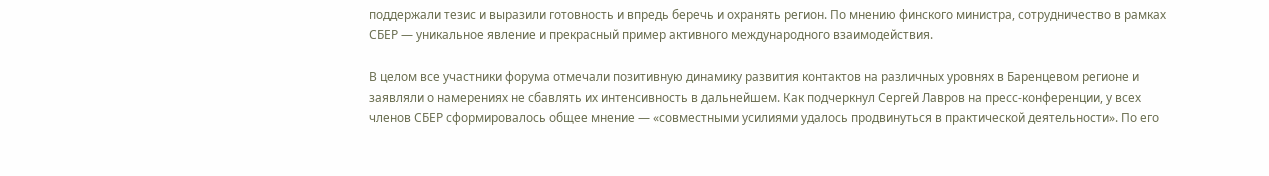поддержали тезис и выразили готовность и впредь беречь и охранять регион. По мнению финского министра, сотрудничество в рамках СБЕР — уникальное явление и прекрасный пример активного международного взаимодействия.

В целом все участники форума отмечали позитивную динамику развития контактов на различных уровнях в Баренцевом регионе и заявляли о намерениях не сбавлять их интенсивность в дальнейшем. Как подчеркнул Сергей Лавров на пресс-конференции, у всех членов СБЕР сформировалось общее мнение — «совместными усилиями удалось продвинуться в практической деятельности». По его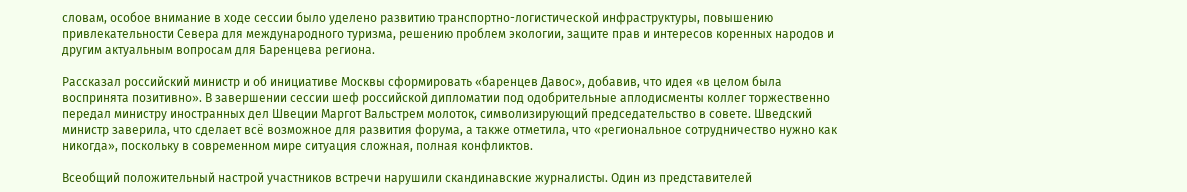словам, особое внимание в ходе сессии было уделено развитию транспортно-логистической инфраструктуры, повышению привлекательности Севера для международного туризма, решению проблем экологии, защите прав и интересов коренных народов и другим актуальным вопросам для Баренцева региона.

Рассказал российский министр и об инициативе Москвы сформировать «баренцев Давос», добавив, что идея «в целом была воспринята позитивно». В завершении сессии шеф российской дипломатии под одобрительные аплодисменты коллег торжественно передал министру иностранных дел Швеции Маргот Вальстрем молоток, символизирующий председательство в совете. Шведский министр заверила, что сделает всё возможное для развития форума, а также отметила, что «региональное сотрудничество нужно как никогда», поскольку в современном мире ситуация сложная, полная конфликтов.

Всеобщий положительный настрой участников встречи нарушили скандинавские журналисты. Один из представителей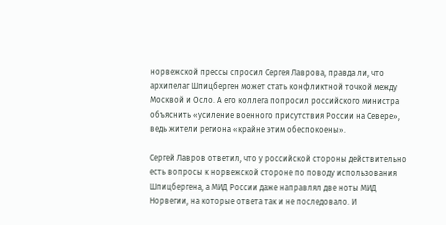норвежской прессы спросил Сергея Лаврова, правда ли, что архипелаг Шпицберген может стать конфликтной точкой между Москвой и Осло. А его коллега попросил российского министра объяснить «усиление военного присутствия России на Севере», ведь жители региона «крайне этим обеспокоены».

Сергей Лавров ответил, что у российской стороны действительно есть вопросы к норвежской стороне по поводу использования Шпицбергена, а МИД России даже направлял две ноты МИД Норвегии, на которые ответа так и не последовало. И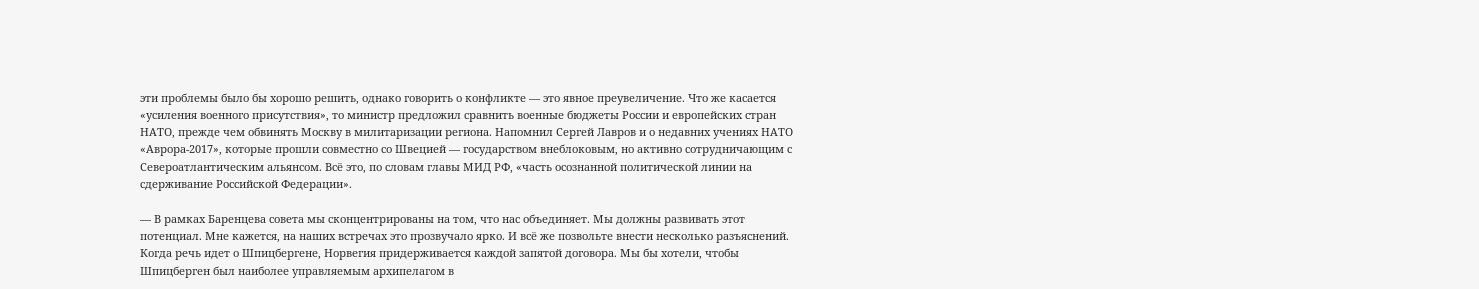эти проблемы было бы хорошо решить, однако говорить о конфликте — это явное преувеличение. Что же касается «усиления военного присутствия», то министр предложил сравнить военные бюджеты России и европейских стран НАТО, прежде чем обвинять Москву в милитаризации региона. Напомнил Сергей Лавров и о недавних учениях НАТО «Аврора-2017», которые прошли совместно со Швецией — государством внеблоковым, но активно сотрудничающим с Североатлантическим альянсом. Всё это, по словам главы МИД РФ, «часть осознанной политической линии на сдерживание Российской Федерации».

— В рамках Баренцева совета мы сконцентрированы на том, что нас объединяет. Мы должны развивать этот потенциал. Мне кажется, на наших встречах это прозвучало ярко. И всё же позвольте внести несколько разъяснений. Когда речь идет о Шпицбергене, Норвегия придерживается каждой запятой договора. Мы бы хотели, чтобы Шпицберген был наиболее управляемым архипелагом в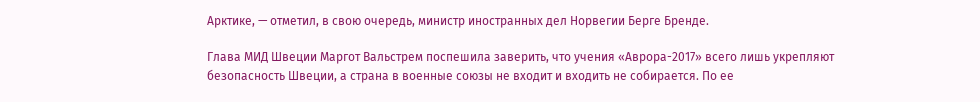Арктике, — отметил, в свою очередь, министр иностранных дел Норвегии Берге Бренде.

Глава МИД Швеции Маргот Вальстрем поспешила заверить, что учения «Аврора-2017» всего лишь укрепляют безопасность Швеции, а страна в военные союзы не входит и входить не собирается. По ее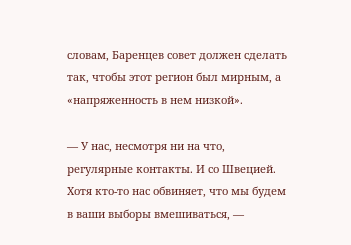словам, Баренцев совет должен сделать так, чтобы этот регион был мирным, а «напряженность в нем низкой».

— У нас, несмотря ни на что, регулярные контакты. И со Швецией. Хотя кто-то нас обвиняет, что мы будем в ваши выборы вмешиваться, —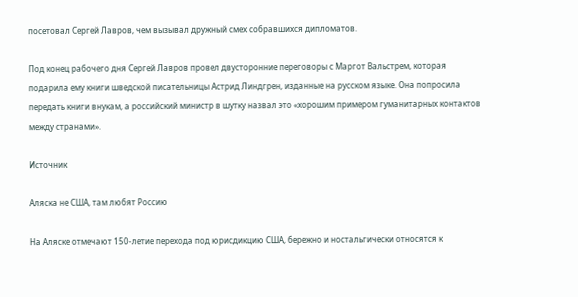посетовал Сергей Лавров, чем вызывал дружный смех собравшихся дипломатов.

Под конец рабочего дня Сергей Лавров провел двусторонние переговоры с Маргот Вальстрем, которая подарила ему книги шведской писательницы Астрид Линдгрен, изданные на русском языке. Она попросила передать книги внукам, а российский министр в шутку назвал это «хорошим примером гуманитарных контактов между странами».

Источник

Аляска не США, там любят Россию

На Аляске отмечают 150-летие перехода под юрисдикцию США, бережно и ностальгически относятся к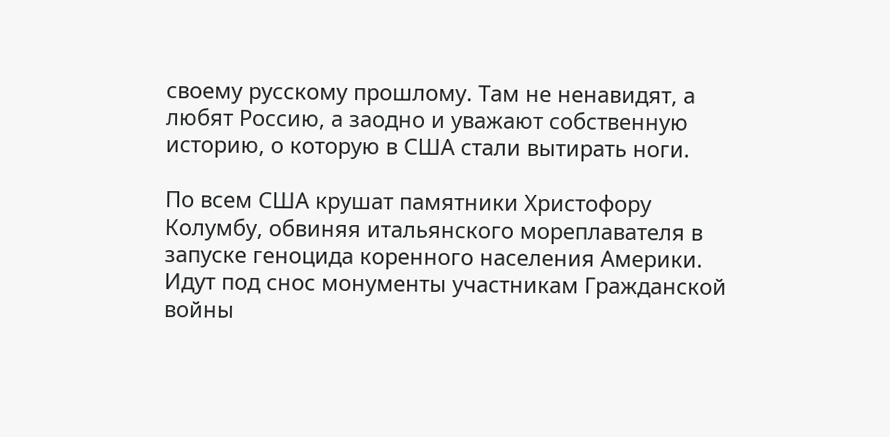своему русскому прошлому. Там не ненавидят, а любят Россию, а заодно и уважают собственную историю, о которую в США стали вытирать ноги.

По всем США крушат памятники Христофору Колумбу, обвиняя итальянского мореплавателя в запуске геноцида коренного населения Америки. Идут под снос монументы участникам Гражданской войны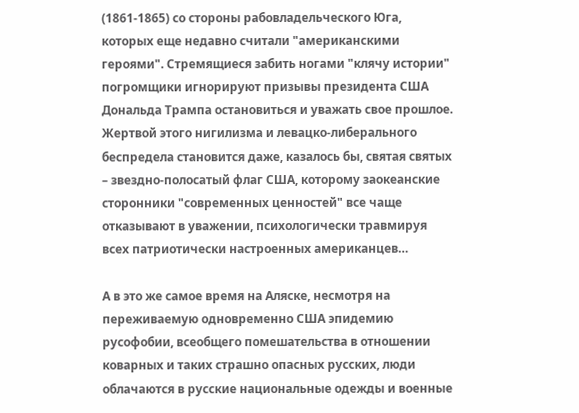(1861-1865) со стороны рабовладельческого Юга, которых еще недавно считали "американскими героями". Стремящиеся забить ногами "клячу истории" погромщики игнорируют призывы президента США Дональда Трампа остановиться и уважать свое прошлое. Жертвой этого нигилизма и левацко-либерального беспредела становится даже, казалось бы, святая святых – звездно-полосатый флаг США, которому заокеанские сторонники "современных ценностей" все чаще отказывают в уважении, психологически травмируя всех патриотически настроенных американцев…

А в это же самое время на Аляске, несмотря на переживаемую одновременно США эпидемию русофобии, всеобщего помешательства в отношении коварных и таких страшно опасных русских, люди облачаются в русские национальные одежды и военные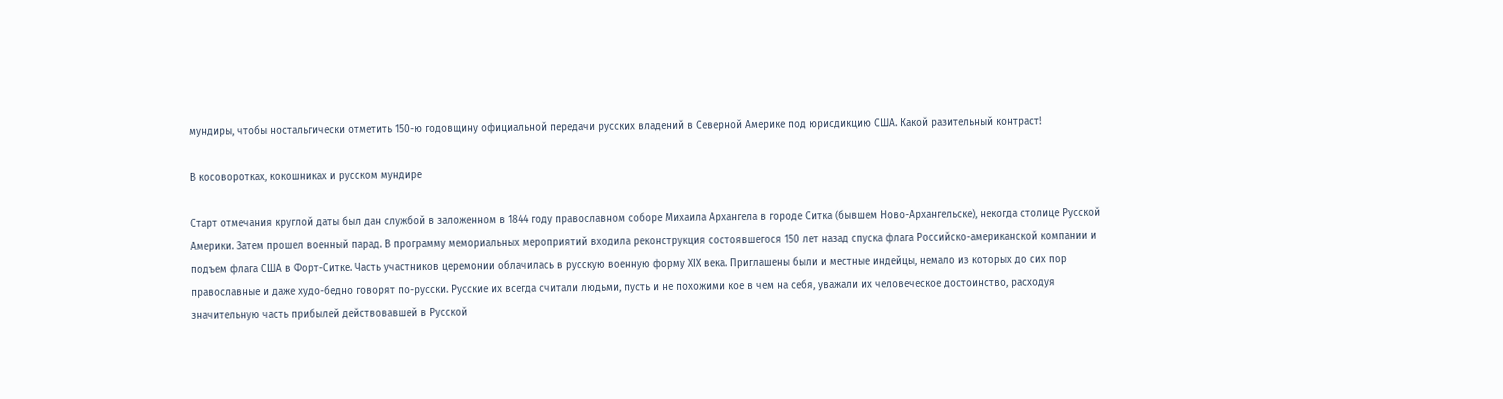мундиры, чтобы ностальгически отметить 150-ю годовщину официальной передачи русских владений в Северной Америке под юрисдикцию США. Какой разительный контраст!

В косоворотках, кокошниках и русском мундире

Старт отмечания круглой даты был дан службой в заложенном в 1844 году православном соборе Михаила Архангела в городе Ситка (бывшем Ново-Архангельске), некогда столице Русской Америки. Затем прошел военный парад. В программу мемориальных мероприятий входила реконструкция состоявшегося 150 лет назад спуска флага Российско-американской компании и подъем флага США в Форт-Ситке. Часть участников церемонии облачилась в русскую военную форму ХIХ века. Приглашены были и местные индейцы, немало из которых до сих пор православные и даже худо-бедно говорят по-русски. Русские их всегда считали людьми, пусть и не похожими кое в чем на себя, уважали их человеческое достоинство, расходуя значительную часть прибылей действовавшей в Русской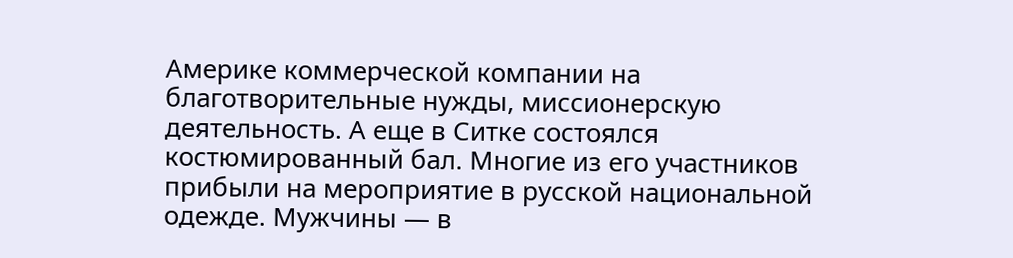Америке коммерческой компании на благотворительные нужды, миссионерскую деятельность. А еще в Ситке состоялся костюмированный бал. Многие из его участников прибыли на мероприятие в русской национальной одежде. Мужчины — в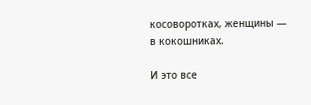косоворотках, женщины — в кокошниках.

И это все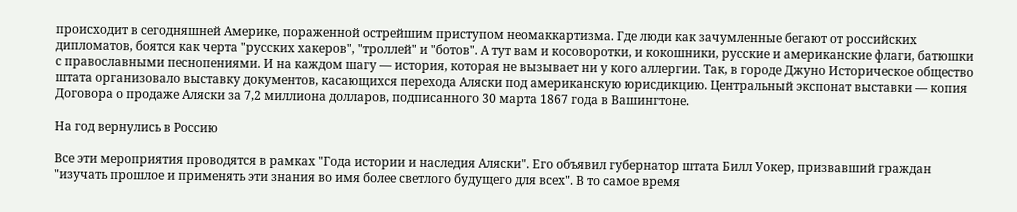происходит в сегодняшней Америке, пораженной острейшим приступом неомаккартизма. Где люди как зачумленные бегают от российских дипломатов, боятся как черта "русских хакеров", "троллей" и "ботов". А тут вам и косоворотки, и кокошники, русские и американские флаги, батюшки с православными песнопениями. И на каждом шагу — история, которая не вызывает ни у кого аллергии. Так, в городе Джуно Историческое общество штата организовало выставку документов, касающихся перехода Аляски под американскую юрисдикцию. Центральный экспонат выставки — копия Договора о продаже Аляски за 7,2 миллиона долларов, подписанного 30 марта 1867 года в Вашингтоне.

На год вернулись в Россию

Все эти мероприятия проводятся в рамках "Года истории и наследия Аляски". Его объявил губернатор штата Билл Уокер, призвавший граждан "изучать прошлое и применять эти знания во имя более светлого будущего для всех". В то самое время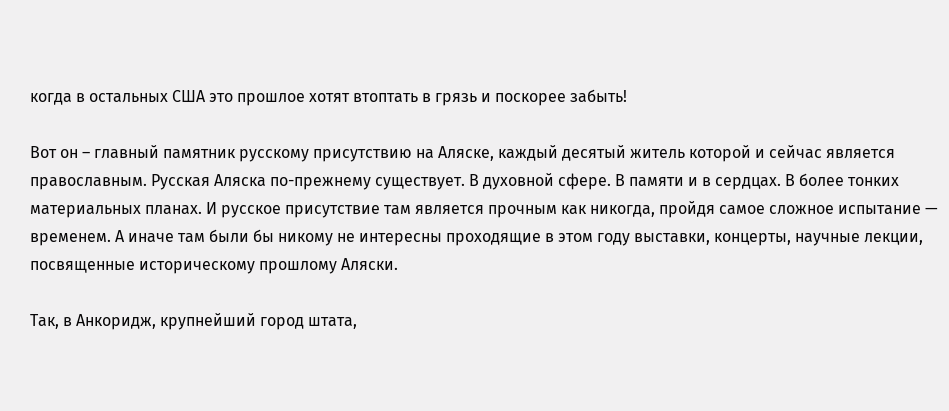когда в остальных США это прошлое хотят втоптать в грязь и поскорее забыть!

Вот он – главный памятник русскому присутствию на Аляске, каждый десятый житель которой и сейчас является православным. Русская Аляска по-прежнему существует. В духовной сфере. В памяти и в сердцах. В более тонких материальных планах. И русское присутствие там является прочным как никогда, пройдя самое сложное испытание — временем. А иначе там были бы никому не интересны проходящие в этом году выставки, концерты, научные лекции, посвященные историческому прошлому Аляски.

Так, в Анкоридж, крупнейший город штата,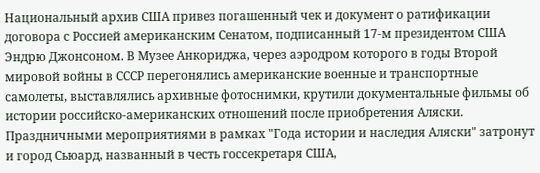Национальный архив США привез погашенный чек и документ о ратификации договора с Россией американским Сенатом, подписанный 17-м президентом США Эндрю Джонсоном. В Музее Анкориджа, через аэродром которого в годы Второй мировой войны в СССР перегонялись американские военные и транспортные самолеты, выставлялись архивные фотоснимки, крутили документальные фильмы об истории российско-американских отношений после приобретения Аляски. Праздничными мероприятиями в рамках "Года истории и наследия Аляски" затронут и город Сьюард, названный в честь госсекретаря США,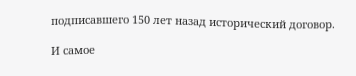подписавшего 150 лет назад исторический договор.

И самое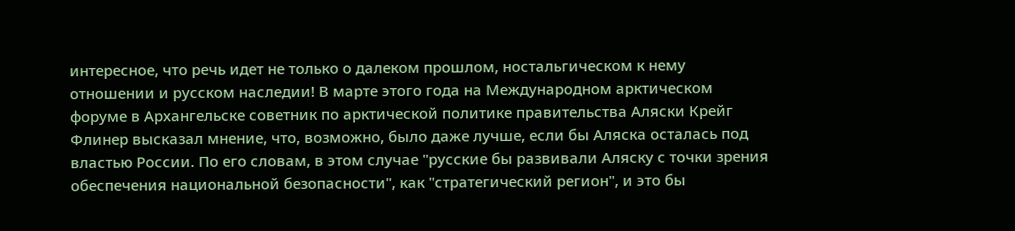интересное, что речь идет не только о далеком прошлом, ностальгическом к нему отношении и русском наследии! В марте этого года на Международном арктическом форуме в Архангельске советник по арктической политике правительства Аляски Крейг Флинер высказал мнение, что, возможно, было даже лучше, если бы Аляска осталась под властью России. По его словам, в этом случае "русские бы развивали Аляску с точки зрения обеспечения национальной безопасности", как "стратегический регион", и это бы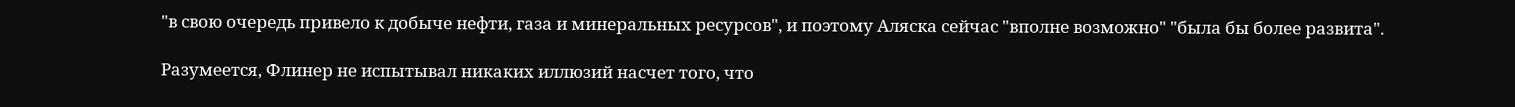"в свою очередь привело к добыче нефти, газа и минеральных ресурсов", и поэтому Аляска сейчас "вполне возможно" "была бы более развита".

Разумеется, Флинер не испытывал никаких иллюзий насчет того, что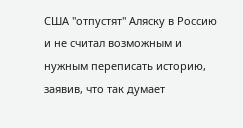США "отпустят" Аляску в Россию и не считал возможным и нужным переписать историю, заявив, что так думает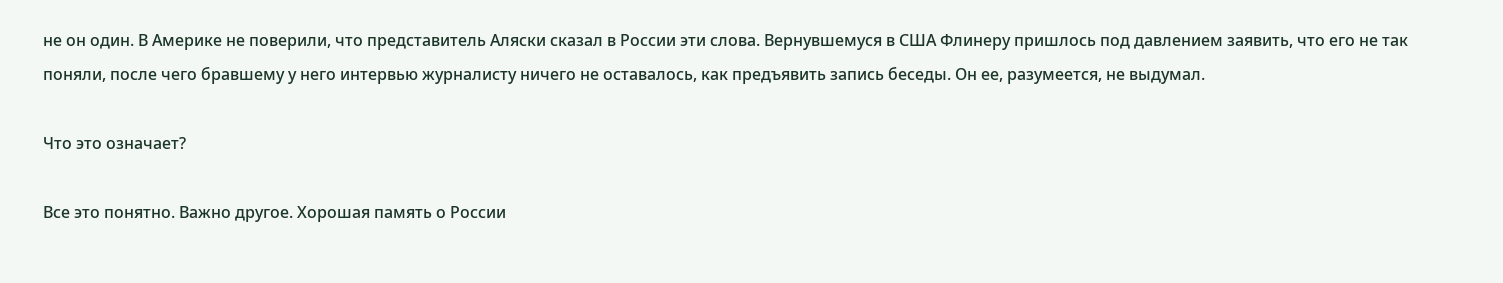не он один. В Америке не поверили, что представитель Аляски сказал в России эти слова. Вернувшемуся в США Флинеру пришлось под давлением заявить, что его не так поняли, после чего бравшему у него интервью журналисту ничего не оставалось, как предъявить запись беседы. Он ее, разумеется, не выдумал.

Что это означает?

Все это понятно. Важно другое. Хорошая память о России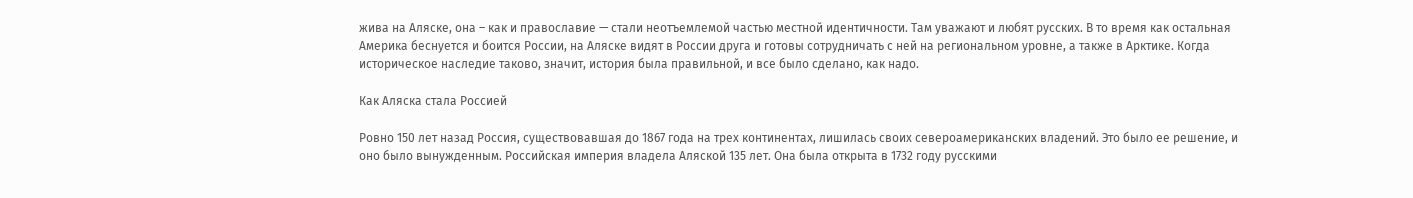жива на Аляске, она – как и православие — стали неотъемлемой частью местной идентичности. Там уважают и любят русских. В то время как остальная Америка беснуется и боится России, на Аляске видят в России друга и готовы сотрудничать с ней на региональном уровне, а также в Арктике. Когда историческое наследие таково, значит, история была правильной, и все было сделано, как надо.

Как Аляска стала Россией

Ровно 150 лет назад Россия, существовавшая до 1867 года на трех континентах, лишилась своих североамериканских владений. Это было ее решение, и оно было вынужденным. Российская империя владела Аляской 135 лет. Она была открыта в 1732 году русскими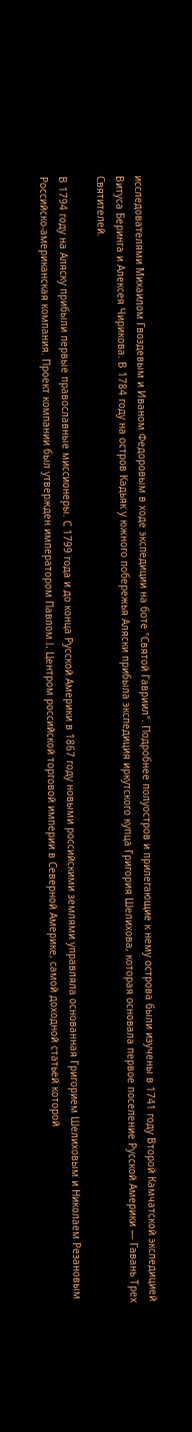исследователями Михаилом Гвоздевым и Иваном Федоровым в ходе экспедиции на боте "Святой Гавриил". Подробнее полуостров и прилегающие к нему острова были изучены в 1741 году Второй Камчатской экспедицией Витуса Беринга и Алексея Чирикова. В 1784 году на остров Кадьяк у южного побережья Аляски прибыла экспедиция иркутского купца Григория Шелихова, которая основала первое поселение Русской Америки — Гавань Трех Святителей.

В 1794 году на Аляску прибыли первые православные миссионеры. С 1799 года и до конца Русской Америки в 1867 году новыми российскими землями управляла основанная Григорием Шелиховым и Николаем Резановым Российско-американская компания. Проект компании был утвержден императором Павлом I. Центром российской торговой империи в Северной Америке, самой доходной статьей которой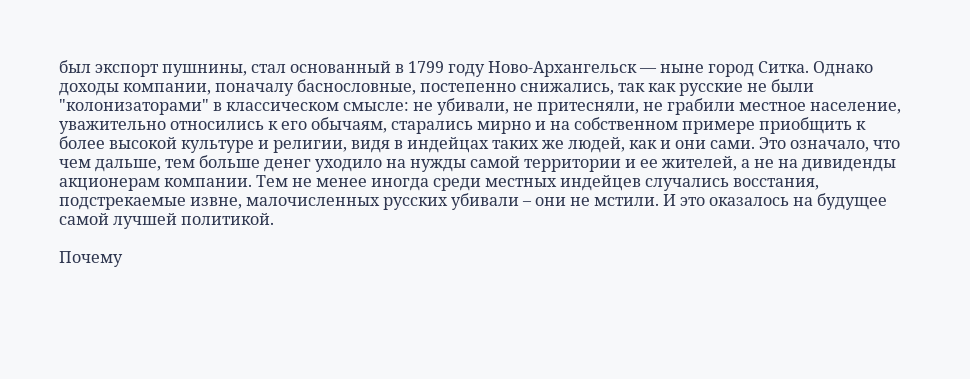был экспорт пушнины, стал основанный в 1799 году Ново-Архангельск — ныне город Ситка. Однако доходы компании, поначалу баснословные, постепенно снижались, так как русские не были "колонизаторами" в классическом смысле: не убивали, не притесняли, не грабили местное население, уважительно относились к его обычаям, старались мирно и на собственном примере приобщить к более высокой культуре и религии, видя в индейцах таких же людей, как и они сами. Это означало, что чем дальше, тем больше денег уходило на нужды самой территории и ее жителей, а не на дивиденды акционерам компании. Тем не менее иногда среди местных индейцев случались восстания, подстрекаемые извне, малочисленных русских убивали – они не мстили. И это оказалось на будущее самой лучшей политикой.

Почему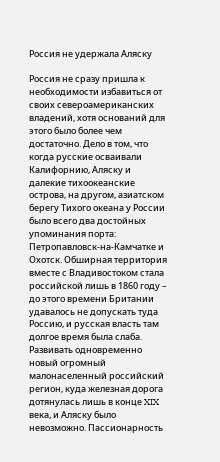Россия не удержала Аляску

Россия не сразу пришла к необходимости избавиться от своих североамериканских владений, хотя оснований для этого было более чем достаточно. Дело в том, что когда русские осваивали Калифорнию, Аляску и далекие тихоокеанские острова, на другом, азиатском берегу Тихого океана у России было всего два достойных упоминания порта: Петропавловск-на-Камчатке и Охотск. Обширная территория вместе с Владивостоком стала российской лишь в 1860 году – до этого времени Британии удавалось не допускать туда Россию, и русская власть там долгое время была слаба. Развивать одновременно новый огромный малонаселенный российский регион, куда железная дорога дотянулась лишь в конце XIX века, и Аляску было невозможно. Пассионарность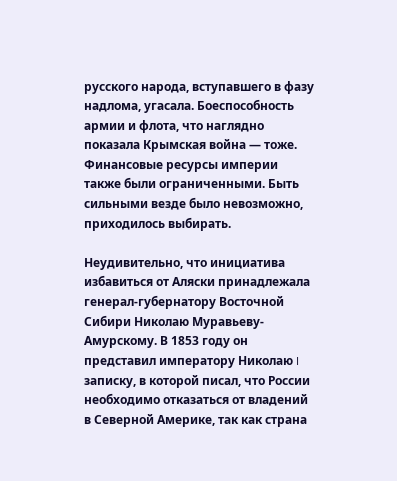русского народа, вступавшего в фазу надлома, угасала. Боеспособность армии и флота, что наглядно показала Крымская война — тоже. Финансовые ресурсы империи также были ограниченными. Быть сильными везде было невозможно, приходилось выбирать.

Неудивительно, что инициатива избавиться от Аляски принадлежала генерал-губернатору Восточной Сибири Николаю Муравьеву-Амурскому. В 1853 году он представил императору Николаю I записку, в которой писал, что России необходимо отказаться от владений в Северной Америке, так как страна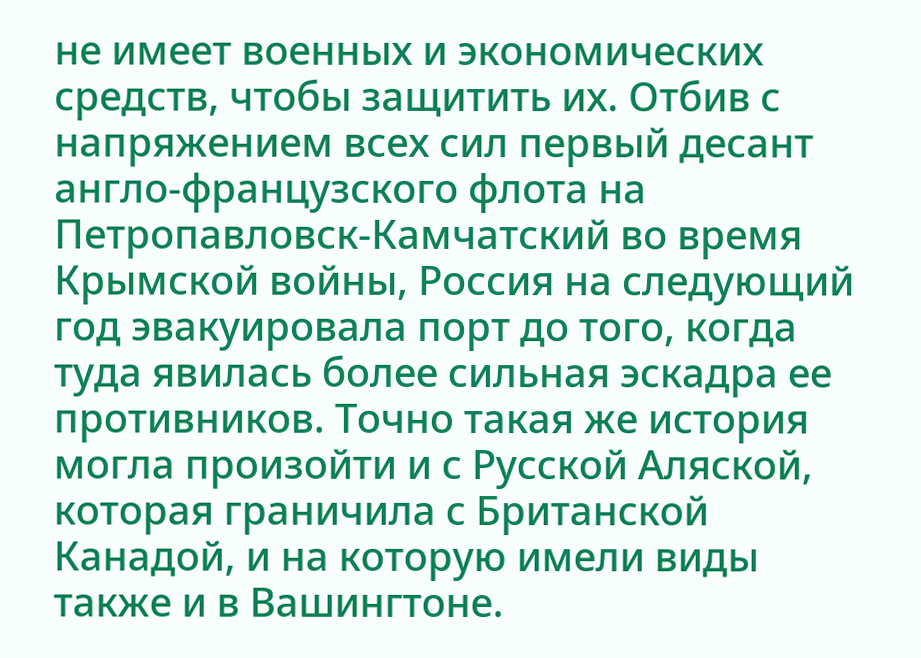не имеет военных и экономических средств, чтобы защитить их. Отбив с напряжением всех сил первый десант англо-французского флота на Петропавловск-Камчатский во время Крымской войны, Россия на следующий год эвакуировала порт до того, когда туда явилась более сильная эскадра ее противников. Точно такая же история могла произойти и с Русской Аляской, которая граничила с Британской Канадой, и на которую имели виды также и в Вашингтоне.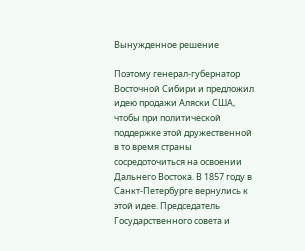Вынужденное решение

Поэтому генерал-губернатор Восточной Сибири и предложил идею продажи Аляски США, чтобы при политической поддержке этой дружественной в то время страны сосредоточиться на освоении Дальнего Востока. В 1857 году в Санкт-Петербурге вернулись к этой идее. Председатель Государственного совета и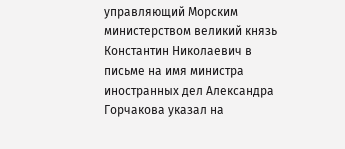управляющий Морским министерством великий князь Константин Николаевич в письме на имя министра иностранных дел Александра Горчакова указал на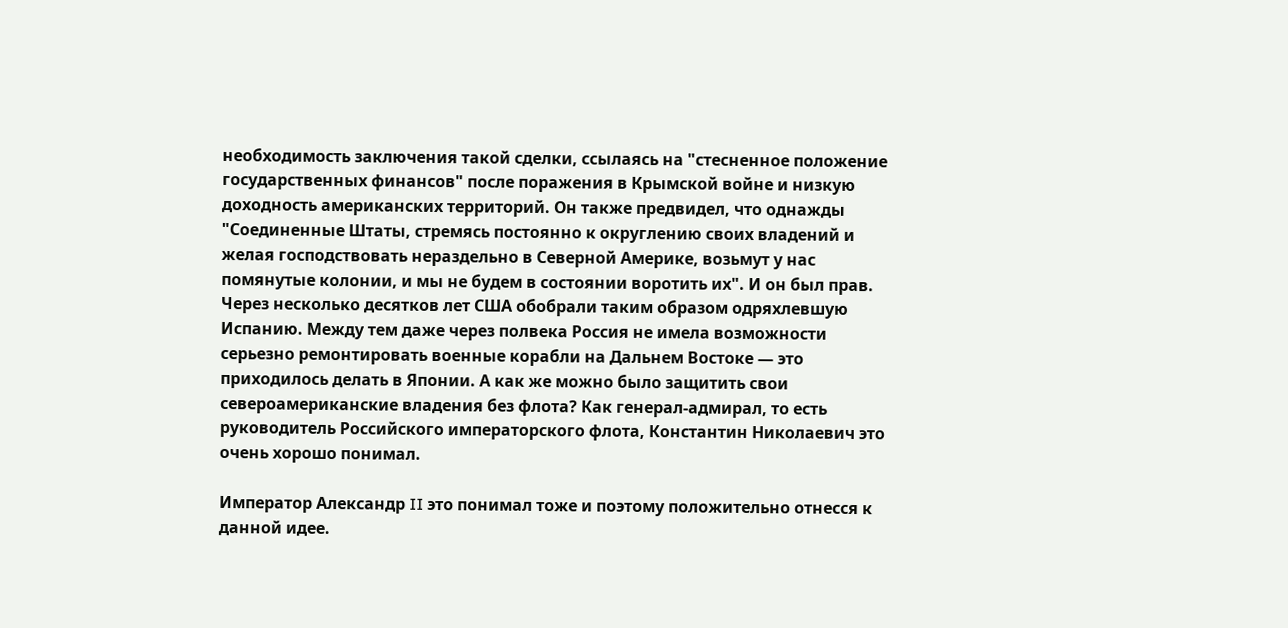необходимость заключения такой сделки, ссылаясь на "стесненное положение государственных финансов" после поражения в Крымской войне и низкую доходность американских территорий. Он также предвидел, что однажды "Соединенные Штаты, стремясь постоянно к округлению своих владений и желая господствовать нераздельно в Северной Америке, возьмут у нас помянутые колонии, и мы не будем в состоянии воротить их". И он был прав. Через несколько десятков лет США обобрали таким образом одряхлевшую Испанию. Между тем даже через полвека Россия не имела возможности серьезно ремонтировать военные корабли на Дальнем Востоке — это приходилось делать в Японии. А как же можно было защитить свои североамериканские владения без флота? Как генерал-адмирал, то есть руководитель Российского императорского флота, Константин Николаевич это очень хорошо понимал.

Император Александр II это понимал тоже и поэтому положительно отнесся к данной идее.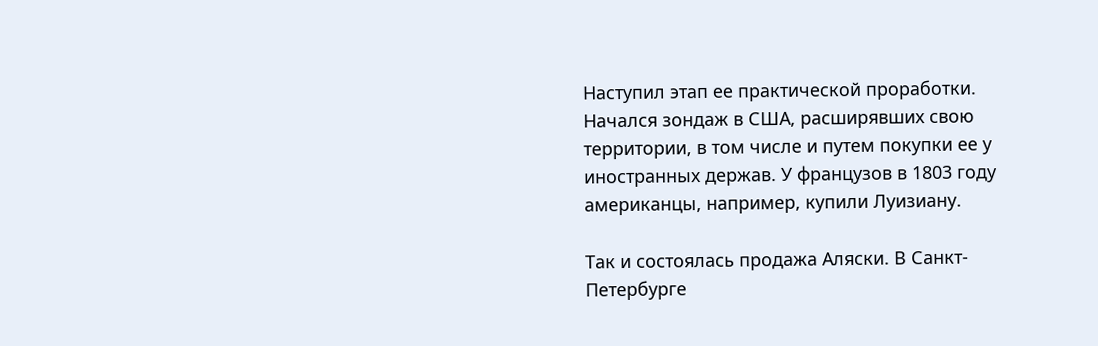Наступил этап ее практической проработки. Начался зондаж в США, расширявших свою территории, в том числе и путем покупки ее у иностранных держав. У французов в 1803 году американцы, например, купили Луизиану.

Так и состоялась продажа Аляски. В Санкт-Петербурге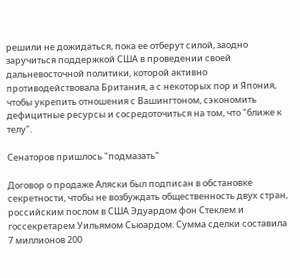решили не дожидаться, пока ее отберут силой, заодно заручиться поддержкой США в проведении своей дальневосточной политики, которой активно противодействовала Британия, а с некоторых пор и Япония, чтобы укрепить отношения с Вашингтоном, сэкономить дефицитные ресурсы и сосредоточиться на том, что "ближе к телу".

Сенаторов пришлось "подмазать"

Договор о продаже Аляски был подписан в обстановке секретности, чтобы не возбуждать общественность двух стран, российским послом в США Эдуардом фон Стеклем и госсекретарем Уильямом Сьюардом. Сумма сделки составила 7 миллионов 200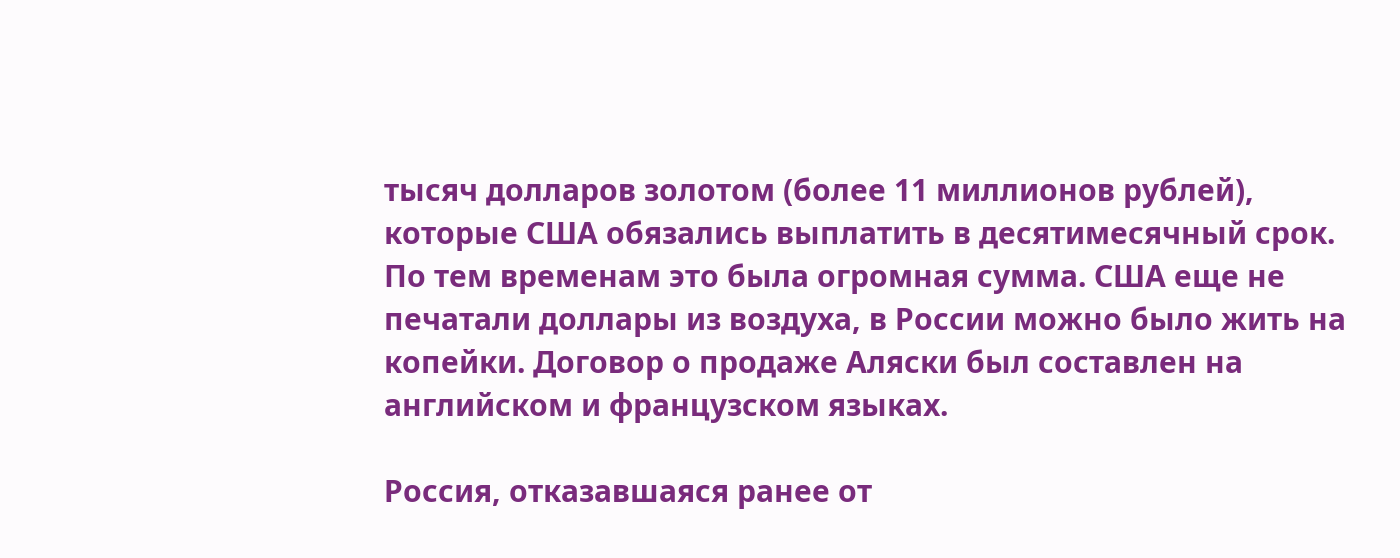тысяч долларов золотом (более 11 миллионов рублей), которые США обязались выплатить в десятимесячный срок. По тем временам это была огромная сумма. США еще не печатали доллары из воздуха, в России можно было жить на копейки. Договор о продаже Аляски был составлен на английском и французском языках.

Россия, отказавшаяся ранее от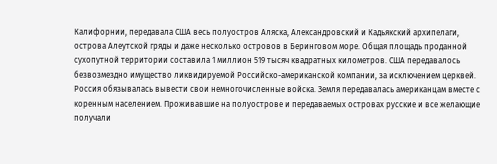Калифорнии, передавала США весь полуостров Аляска, Александровский и Кадьякский архипелаги, острова Алеутской гряды и даже несколько островов в Беринговом море. Общая площадь проданной сухопутной территории составила 1 миллион 519 тысяч квадратных километров. США передавалось безвозмездно имущество ликвидируемой Российско-американской компании, за исключением церквей. Россия обязывалась вывести свои немногочисленные войска. Земля передавалась американцам вместе с коренным населением. Проживавшие на полуострове и передаваемых островах русские и все желающие получали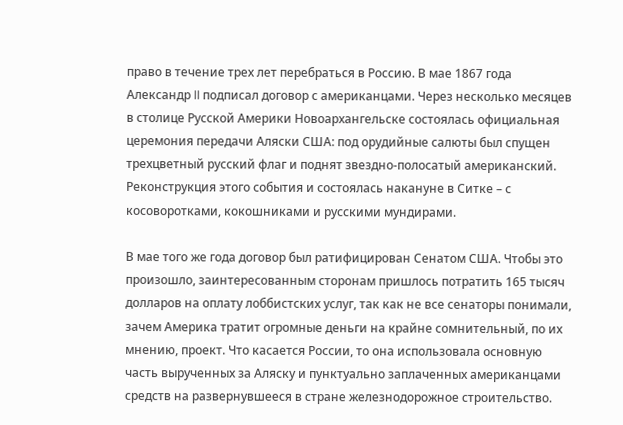право в течение трех лет перебраться в Россию. В мае 1867 года Александр II подписал договор с американцами. Через несколько месяцев в столице Русской Америки Новоархангельске состоялась официальная церемония передачи Аляски США: под орудийные салюты был спущен трехцветный русский флаг и поднят звездно-полосатый американский. Реконструкция этого события и состоялась накануне в Ситке – с косоворотками, кокошниками и русскими мундирами.

В мае того же года договор был ратифицирован Сенатом США. Чтобы это произошло, заинтересованным сторонам пришлось потратить 165 тысяч долларов на оплату лоббистских услуг, так как не все сенаторы понимали, зачем Америка тратит огромные деньги на крайне сомнительный, по их мнению, проект. Что касается России, то она использовала основную часть вырученных за Аляску и пунктуально заплаченных американцами средств на развернувшееся в стране железнодорожное строительство.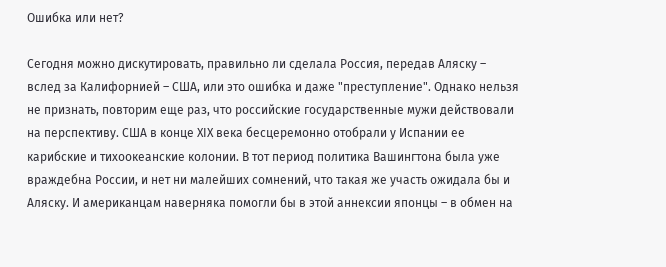Ошибка или нет?

Сегодня можно дискутировать, правильно ли сделала Россия, передав Аляску – вслед за Калифорнией – США, или это ошибка и даже "преступление". Однако нельзя не признать, повторим еще раз, что российские государственные мужи действовали на перспективу. США в конце ХIХ века бесцеремонно отобрали у Испании ее карибские и тихоокеанские колонии. В тот период политика Вашингтона была уже враждебна России, и нет ни малейших сомнений, что такая же участь ожидала бы и Аляску. И американцам наверняка помогли бы в этой аннексии японцы – в обмен на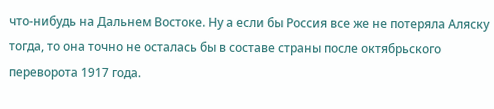что-нибудь на Дальнем Востоке. Ну а если бы Россия все же не потеряла Аляску тогда, то она точно не осталась бы в составе страны после октябрьского переворота 1917 года.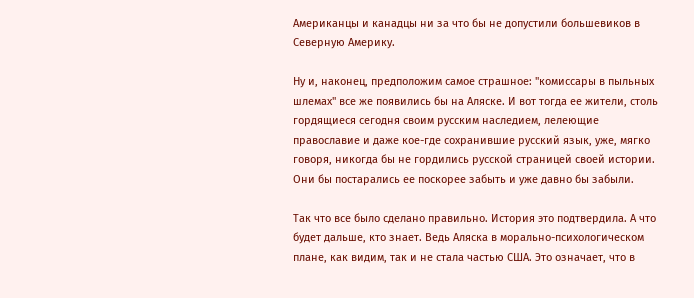Американцы и канадцы ни за что бы не допустили большевиков в Северную Америку.

Ну и, наконец, предположим самое страшное: "комиссары в пыльных шлемах" все же появились бы на Аляске. И вот тогда ее жители, столь гордящиеся сегодня своим русским наследием, лелеющие православие и даже кое-где сохранившие русский язык, уже, мягко говоря, никогда бы не гордились русской страницей своей истории. Они бы постарались ее поскорее забыть и уже давно бы забыли.

Так что все было сделано правильно. История это подтвердила. А что будет дальше, кто знает. Ведь Аляска в морально-психологическом плане, как видим, так и не стала частью США. Это означает, что в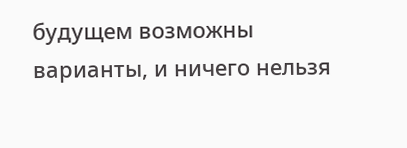будущем возможны варианты, и ничего нельзя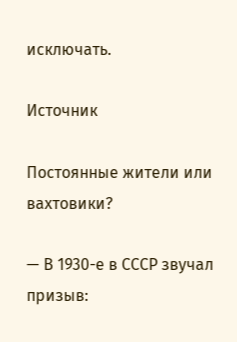исключать.

Источник

Постоянные жители или вахтовики?

— В 1930-е в СССР звучал призыв: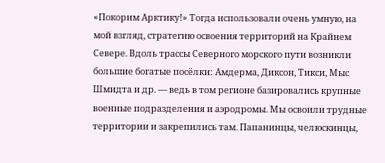«Покорим Арктику!» Тогда использовали очень умную, на мой взгляд, стратегию освоения территорий на Крайнем Севере. Вдоль трассы Северного морского пути возникли большие богатые посёлки: Амдерма, Диксон, Тикси, Мыс Шмидта и др. — ведь в том регионе базировались крупные военные подразделения и аэродромы. Мы освоили трудные территории и закрепились там. Папанинцы, челюскинцы,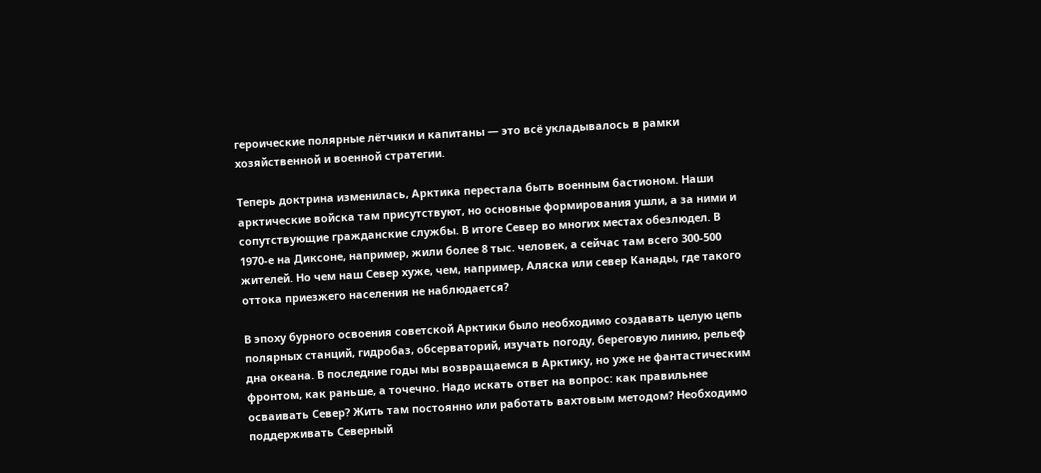героические полярные лётчики и капитаны — это всё укладывалось в рамки хозяйственной и военной стратегии.

Теперь доктрина изменилась, Арктика перестала быть военным бастионом. Наши арктические войска там присутствуют, но основные формирования ушли, а за ними и сопутствующие гражданские службы. В итоге Север во многих местах обезлюдел. В 1970-е на Диксоне, например, жили более 8 тыс. человек, а сейчас там всего 300-500 жителей. Но чем наш Север хуже, чем, например, Аляска или север Канады, где такого оттока приезжего населения не наблюдается?

В эпоху бурного освоения советской Арктики было необходимо создавать целую цепь полярных станций, гидробаз, обсерваторий, изучать погоду, береговую линию, рельеф дна океана. В последние годы мы возвращаемся в Арктику, но уже не фантастическим фронтом, как раньше, а точечно. Надо искать ответ на вопрос: как правильнее осваивать Cевер? Жить там постоянно или работать вахтовым методом? Необходимо поддерживать Северный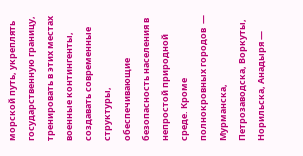морской путь, укреплять государственную границу, тренировать в этих местах военные контингенты, создавать современные структуры, обеспечивающие безопасность населения в непростой природной среде. Кроме полнокровных городов  — Мурманска, Петрозаводска, Воркуты, Норильска, Анадыря —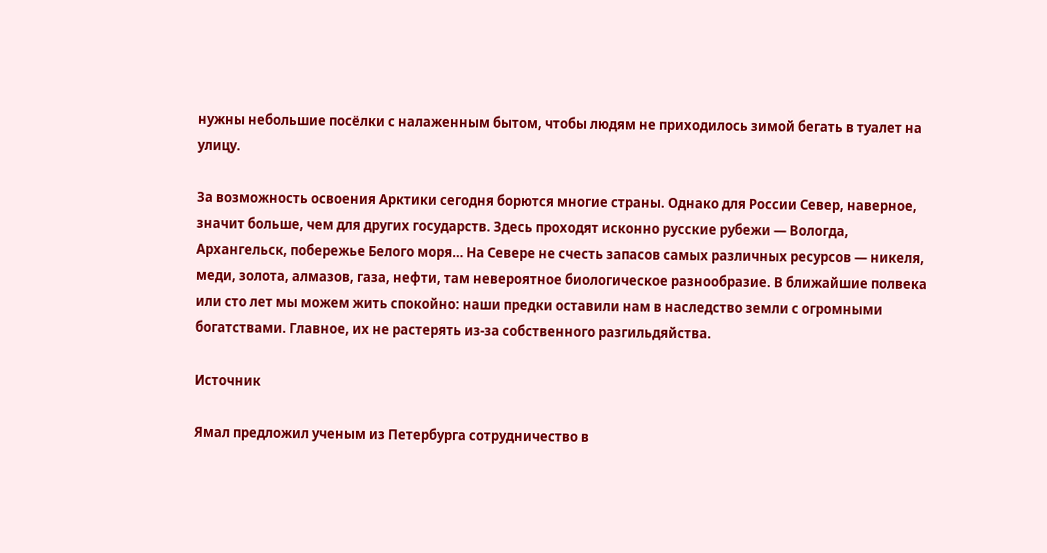нужны небольшие посёлки с налаженным бытом, чтобы людям не приходилось зимой бегать в туалет на улицу.

За возможность освоения Арктики сегодня борются многие страны. Однако для России Север, наверное, значит больше, чем для других государств. Здесь проходят исконно русские рубежи — Вологда, Архангельск, побережье Белого моря… На Севере не счесть запасов самых различных ресурсов — никеля, меди, золота, алмазов, газа, нефти, там невероятное биологическое разнообразие. В ближайшие полвека или сто лет мы можем жить спокойно: наши предки оставили нам в наследство земли с огромными богатствами. Главное, их не растерять из-за собственного разгильдяйства.

Источник

Ямал предложил ученым из Петербурга сотрудничество в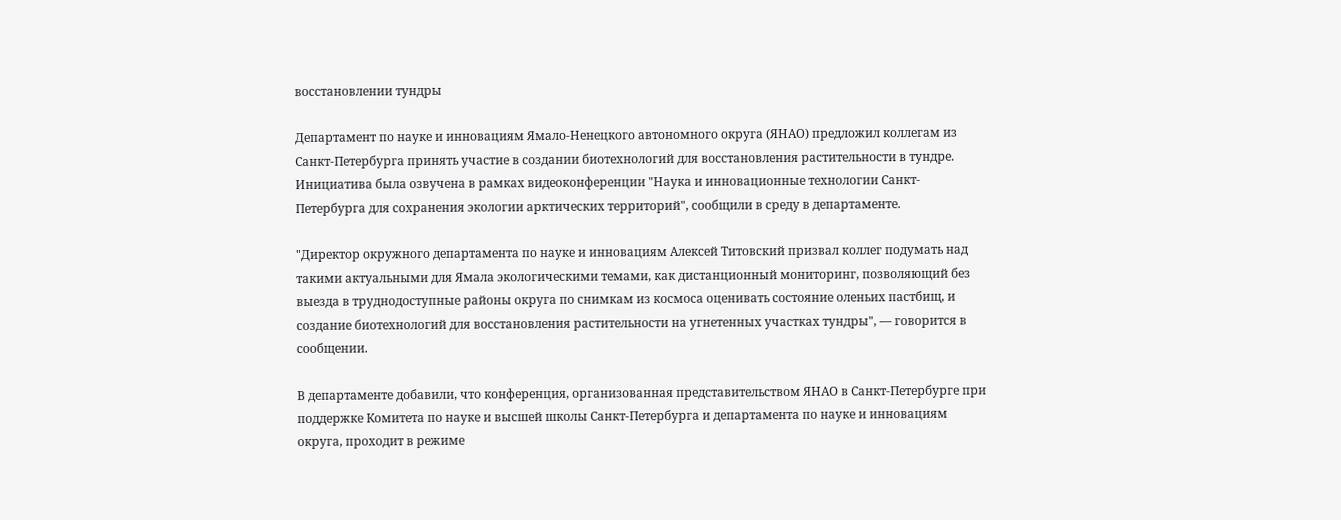восстановлении тундры

Департамент по науке и инновациям Ямало-Ненецкого автономного округа (ЯНАО) предложил коллегам из Санкт-Петербурга принять участие в создании биотехнологий для восстановления растительности в тундре. Инициатива была озвучена в рамках видеоконференции "Наука и инновационные технологии Санкт-Петербурга для сохранения экологии арктических территорий", сообщили в среду в департаменте.

"Директор окружного департамента по науке и инновациям Алексей Титовский призвал коллег подумать над такими актуальными для Ямала экологическими темами, как дистанционный мониторинг, позволяющий без выезда в труднодоступные районы округа по снимкам из космоса оценивать состояние оленьих пастбищ, и создание биотехнологий для восстановления растительности на угнетенных участках тундры", — говорится в сообщении.

В департаменте добавили, что конференция, организованная представительством ЯНАО в Санкт-Петербурге при поддержке Комитета по науке и высшей школы Санкт-Петербурга и департамента по науке и инновациям округа, проходит в режиме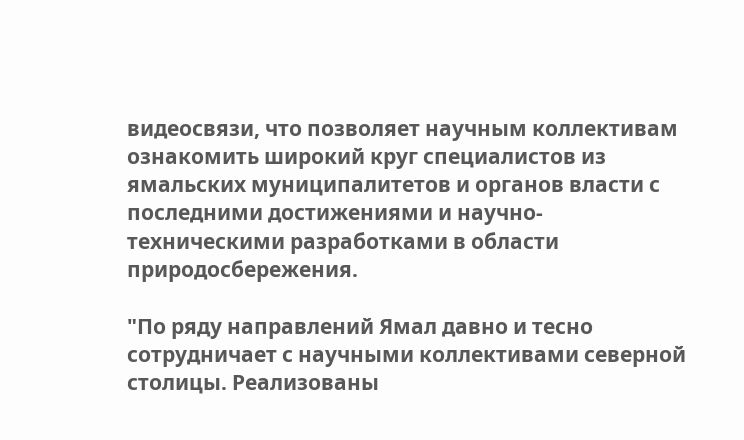видеосвязи, что позволяет научным коллективам ознакомить широкий круг специалистов из ямальских муниципалитетов и органов власти с последними достижениями и научно-техническими разработками в области природосбережения.

"По ряду направлений Ямал давно и тесно сотрудничает с научными коллективами северной столицы. Реализованы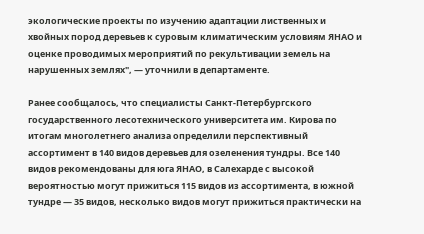экологические проекты по изучению адаптации лиственных и хвойных пород деревьев к суровым климатическим условиям ЯНАО и оценке проводимых мероприятий по рекультивации земель на нарушенных землях", — уточнили в департаменте.

Ранее сообщалось, что специалисты Санкт-Петербургского государственного лесотехнического университета им. Кирова по итогам многолетнего анализа определили перспективный ассортимент в 140 видов деревьев для озеленения тундры. Все 140 видов рекомендованы для юга ЯНАО, в Салехарде с высокой вероятностью могут прижиться 115 видов из ассортимента, в южной тундре — 35 видов, несколько видов могут прижиться практически на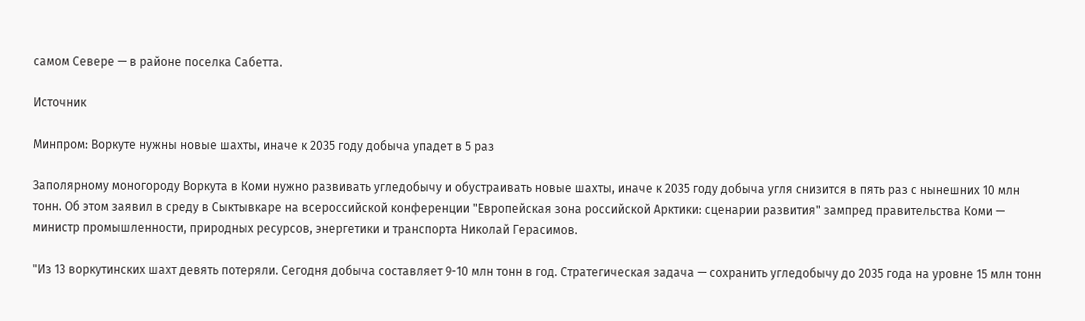самом Севере — в районе поселка Сабетта.

Источник

Минпром: Воркуте нужны новые шахты, иначе к 2035 году добыча упадет в 5 раз

Заполярному моногороду Воркута в Коми нужно развивать угледобычу и обустраивать новые шахты, иначе к 2035 году добыча угля снизится в пять раз с нынешних 10 млн тонн. Об этом заявил в среду в Сыктывкаре на всероссийской конференции "Европейская зона российской Арктики: сценарии развития" зампред правительства Коми — министр промышленности, природных ресурсов, энергетики и транспорта Николай Герасимов.

"Из 13 воркутинских шахт девять потеряли. Сегодня добыча составляет 9-10 млн тонн в год. Стратегическая задача — сохранить угледобычу до 2035 года на уровне 15 млн тонн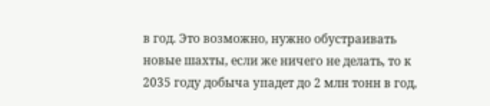в год. Это возможно, нужно обустраивать новые шахты, если же ничего не делать, то к 2035 году добыча упадет до 2 млн тонн в год,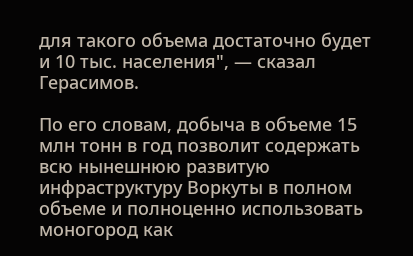для такого объема достаточно будет и 10 тыс. населения", — сказал Герасимов.

По его словам, добыча в объеме 15 млн тонн в год позволит содержать всю нынешнюю развитую инфраструктуру Воркуты в полном объеме и полноценно использовать моногород как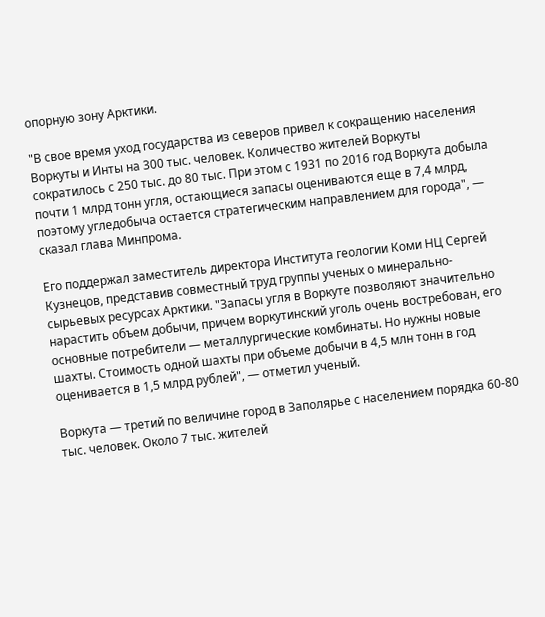опорную зону Арктики.

"В свое время уход государства из северов привел к сокращению населения Воркуты и Инты на 300 тыс. человек. Количество жителей Воркуты сократилось с 250 тыс. до 80 тыс. При этом с 1931 по 2016 год Воркута добыла почти 1 млрд тонн угля, остающиеся запасы оцениваются еще в 7,4 млрд, поэтому угледобыча остается стратегическим направлением для города", — сказал глава Минпрома.

Его поддержал заместитель директора Института геологии Коми НЦ Сергей Кузнецов, представив совместный труд группы ученых о минерально-сырьевых ресурсах Арктики. "Запасы угля в Воркуте позволяют значительно нарастить объем добычи, причем воркутинский уголь очень востребован, его основные потребители — металлургические комбинаты. Но нужны новые шахты. Стоимость одной шахты при объеме добычи в 4,5 млн тонн в год оценивается в 1,5 млрд рублей", — отметил ученый.

Воркута — третий по величине город в Заполярье с населением порядка 60-80 тыс. человек. Около 7 тыс. жителей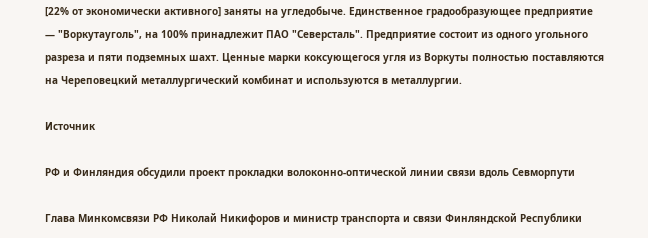[22% от экономически активного] заняты на угледобыче. Единственное градообразующее предприятие — "Воркутауголь", на 100% принадлежит ПАО "Северсталь". Предприятие состоит из одного угольного разреза и пяти подземных шахт. Ценные марки коксующегося угля из Воркуты полностью поставляются на Череповецкий металлургический комбинат и используются в металлургии.

Источник

РФ и Финляндия обсудили проект прокладки волоконно-оптической линии связи вдоль Севморпути

Глава Минкомсвязи РФ Николай Никифоров и министр транспорта и связи Финляндской Республики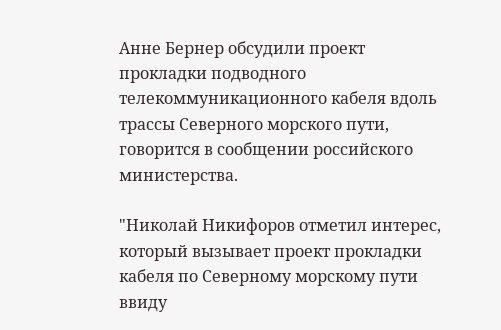Анне Бернер обсудили проект прокладки подводного телекоммуникационного кабеля вдоль трассы Северного морского пути, говорится в сообщении российского министерства.

"Николай Никифоров отметил интерес, который вызывает проект прокладки кабеля по Северному морскому пути ввиду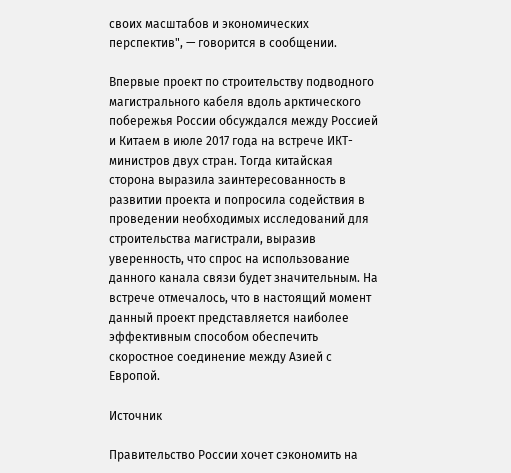своих масштабов и экономических перспектив", — говорится в сообщении.

Впервые проект по строительству подводного магистрального кабеля вдоль арктического побережья России обсуждался между Россией и Китаем в июле 2017 года на встрече ИКТ-министров двух стран. Тогда китайская сторона выразила заинтересованность в развитии проекта и попросила содействия в проведении необходимых исследований для строительства магистрали, выразив уверенность, что спрос на использование данного канала связи будет значительным. На встрече отмечалось, что в настоящий момент данный проект представляется наиболее эффективным способом обеспечить скоростное соединение между Азией с Европой.

Источник

Правительство России хочет сэкономить на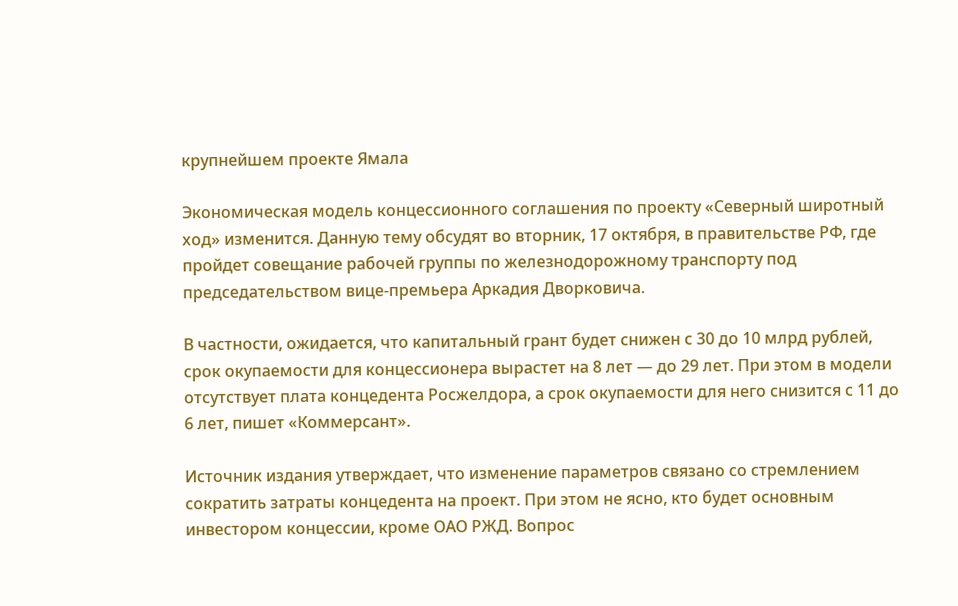крупнейшем проекте Ямала

Экономическая модель концессионного соглашения по проекту «Северный широтный ход» изменится. Данную тему обсудят во вторник, 17 октября, в правительстве РФ, где пройдет совещание рабочей группы по железнодорожному транспорту под председательством вице-премьера Аркадия Дворковича.

В частности, ожидается, что капитальный грант будет снижен с 30 до 10 млрд рублей, срок окупаемости для концессионера вырастет на 8 лет — до 29 лет. При этом в модели отсутствует плата концедента Росжелдора, а срок окупаемости для него снизится с 11 до 6 лет, пишет «Коммерсант».

Источник издания утверждает, что изменение параметров связано со стремлением сократить затраты концедента на проект. При этом не ясно, кто будет основным инвестором концессии, кроме ОАО РЖД. Вопрос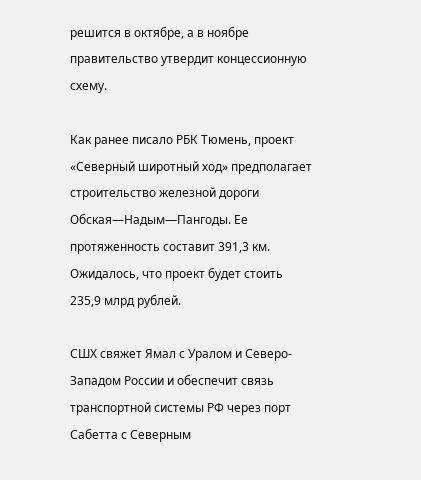решится в октябре, а в ноябре правительство утвердит концессионную схему.

Как ранее писало РБК Тюмень, проект «Северный широтный ход» предполагает строительство железной дороги Обская—Надым—Пангоды. Ее протяженность составит 391,3 км. Ожидалось, что проект будет стоить 235,9 млрд рублей.

СШХ свяжет Ямал с Уралом и Северо-Западом России и обеспечит связь транспортной системы РФ через порт Сабетта с Северным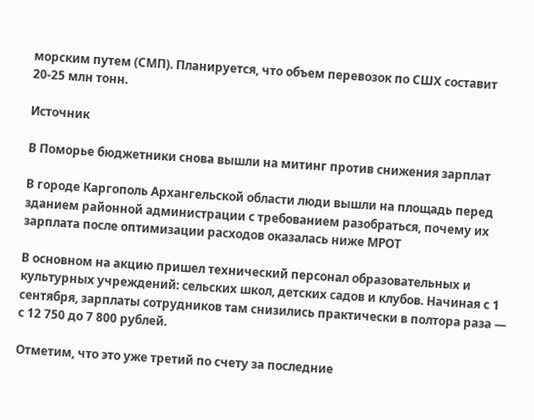морским путем (СМП). Планируется, что объем перевозок по СШХ составит 20-25 млн тонн.

Источник

В Поморье бюджетники снова вышли на митинг против снижения зарплат

В городе Каргополь Архангельской области люди вышли на площадь перед зданием районной администрации с требованием разобраться, почему их зарплата после оптимизации расходов оказалась ниже МРОТ

В основном на акцию пришел технический персонал образовательных и культурных учреждений: сельских школ, детских садов и клубов. Начиная с 1 сентября, зарплаты сотрудников там снизились практически в полтора раза — с 12 750 до 7 800 рублей.

Отметим, что это уже третий по счету за последние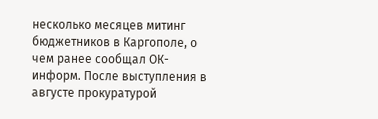несколько месяцев митинг бюджетников в Каргополе, о чем ранее сообщал ОК-информ. После выступления в августе прокуратурой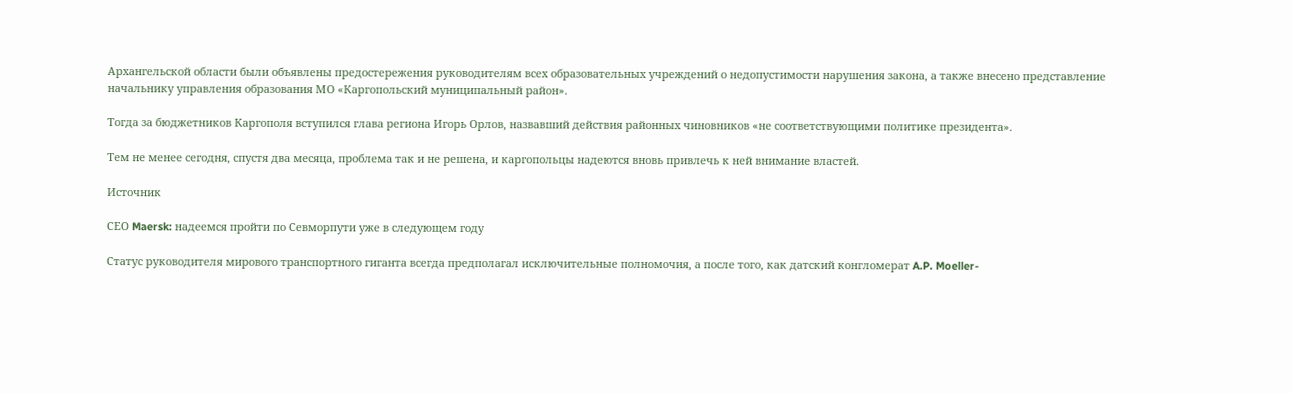Архангельской области были объявлены предостережения руководителям всех образовательных учреждений о недопустимости нарушения закона, а также внесено представление начальнику управления образования МО «Каргопольский муниципальный район».

Тогда за бюджетников Каргополя вступился глава региона Игорь Орлов, назвавший действия районных чиновников «не соответствующими политике президента».

Тем не менее сегодня, спустя два месяца, проблема так и не решена, и каргопольцы надеются вновь привлечь к ней внимание властей.

Источник

СЕО Maersk: надеемся пройти по Севморпути уже в следующем году

Статус руководителя мирового транспортного гиганта всегда предполагал исключительные полномочия, а после того, как датский конгломерат A.P. Moeller-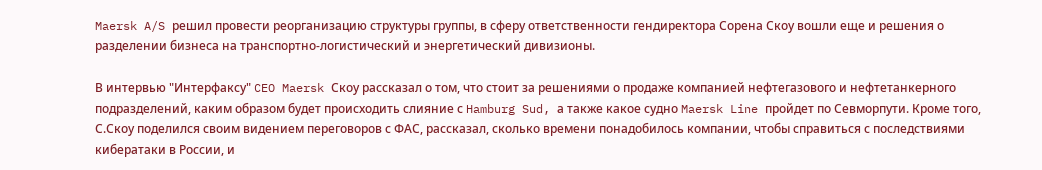Maersk A/S решил провести реорганизацию структуры группы, в сферу ответственности гендиректора Сорена Скоу вошли еще и решения о разделении бизнеса на транспортно-логистический и энергетический дивизионы.

В интервью "Интерфаксу" CEO Maersk Скоу рассказал о том, что стоит за решениями о продаже компанией нефтегазового и нефтетанкерного подразделений, каким образом будет происходить слияние с Hamburg Sud, а также какое судно Maersk Line пройдет по Севморпути. Кроме того, С.Скоу поделился своим видением переговоров с ФАС, рассказал, сколько времени понадобилось компании, чтобы справиться с последствиями кибератаки в России, и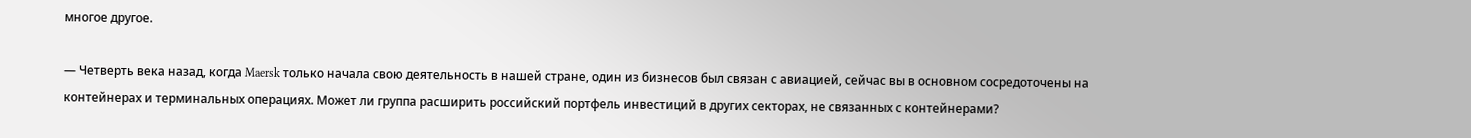многое другое.

— Четверть века назад, когда Maersk только начала свою деятельность в нашей стране, один из бизнесов был связан с авиацией, сейчас вы в основном сосредоточены на контейнерах и терминальных операциях. Может ли группа расширить российский портфель инвестиций в других секторах, не связанных с контейнерами?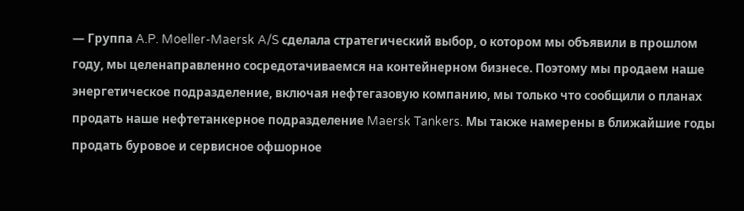— Группа A.P. Moeller-Maersk A/S сделала стратегический выбор, о котором мы объявили в прошлом году, мы целенаправленно сосредотачиваемся на контейнерном бизнесе. Поэтому мы продаем наше энергетическое подразделение, включая нефтегазовую компанию, мы только что сообщили о планах продать наше нефтетанкерное подразделение Maersk Tankers. Мы также намерены в ближайшие годы продать буровое и сервисное офшорное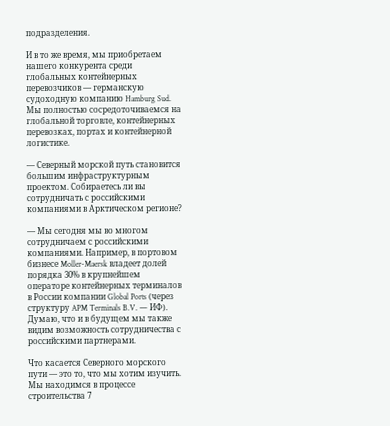подразделения.

И в то же время, мы приобретаем нашего конкурента среди глобальных контейнерных перевозчиков — германскую судоходную компанию Hamburg Sud. Мы полностью сосредоточиваемся на глобальной торговле, контейнерных перевозках, портах и контейнерной логистике.

— Северный морской путь становится большим инфраструктурным проектом. Собираетесь ли вы сотрудничать с российскими компаниями в Арктическом регионе?

— Мы сегодня мы во многом сотрудничаем с российскими компаниями. Например, в портовом бизнесе Moller-Maersk владеет долей порядка 30% в крупнейшем операторе контейнерных терминалов в России компании Global Ports (через структуру APM Terminals B.V. — ИФ). Думаю, что и в будущем мы также видим возможность сотрудничества с российскими партнерами.

Что касается Северного морского пути — это то, что мы хотим изучить. Мы находимся в процессе строительства 7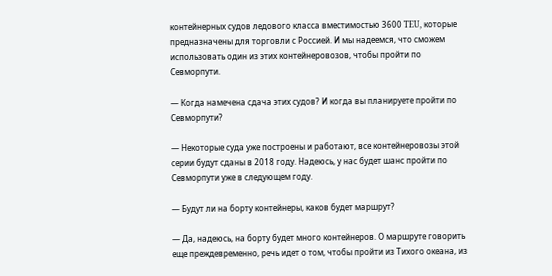контейнерных судов ледового класса вместимостью 3600 TEU, которые предназначены для торговли с Россией. И мы надеемся, что сможем использовать один из этих контейнеровозов, чтобы пройти по Севморпути.

— Когда намечена сдача этих судов? И когда вы планируете пройти по Севморпути?

— Некоторые суда уже построены и работают, все контейнеровозы этой серии будут сданы в 2018 году. Надеюсь, у нас будет шанс пройти по Севморпути уже в следующем году.

— Будут ли на борту контейнеры, каков будет маршрут?

— Да, надеюсь, на борту будет много контейнеров. О маршруте говорить еще преждевременно, речь идет о том, чтобы пройти из Тихого океана, из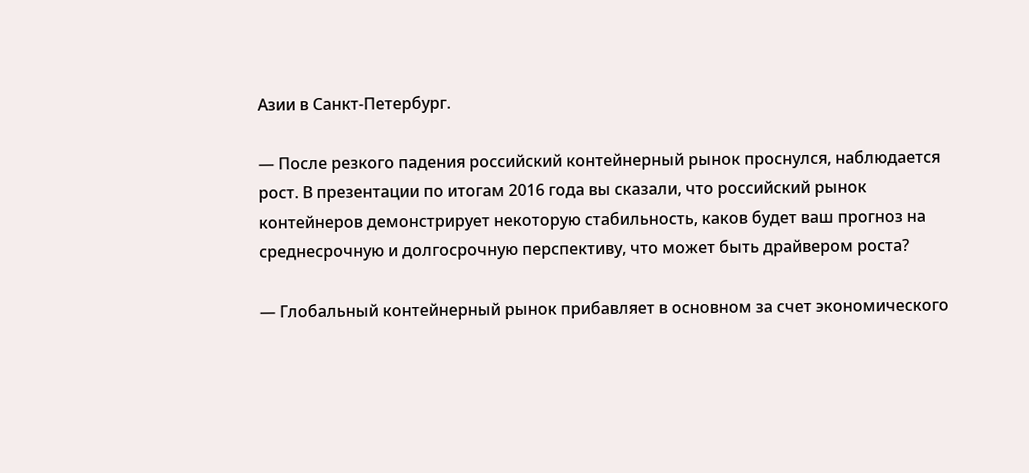Азии в Санкт-Петербург.

— После резкого падения российский контейнерный рынок проснулся, наблюдается рост. В презентации по итогам 2016 года вы сказали, что российский рынок контейнеров демонстрирует некоторую стабильность, каков будет ваш прогноз на среднесрочную и долгосрочную перспективу, что может быть драйвером роста?

— Глобальный контейнерный рынок прибавляет в основном за счет экономического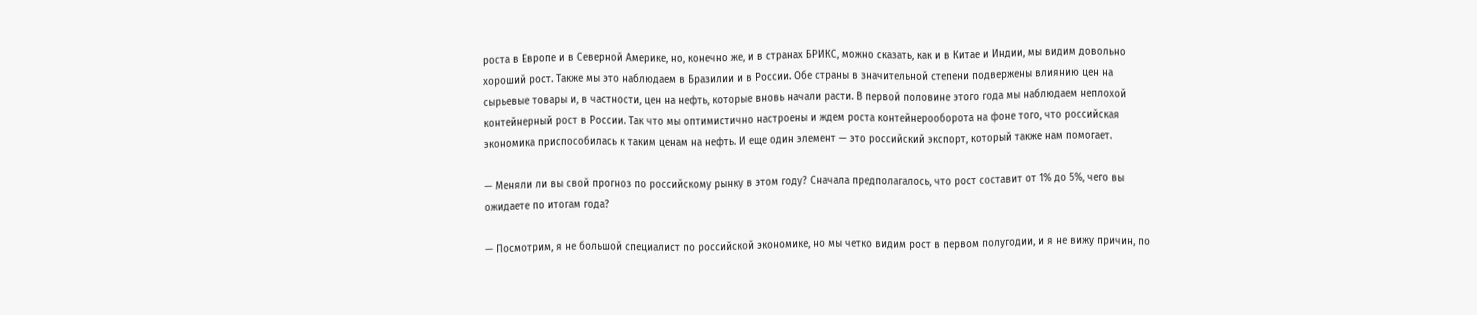роста в Европе и в Северной Америке, но, конечно же, и в странах БРИКС, можно сказать, как и в Китае и Индии, мы видим довольно хороший рост. Также мы это наблюдаем в Бразилии и в России. Обе страны в значительной степени подвержены влиянию цен на сырьевые товары и, в частности, цен на нефть, которые вновь начали расти. В первой половине этого года мы наблюдаем неплохой контейнерный рост в России. Так что мы оптимистично настроены и ждем роста контейнерооборота на фоне того, что российская экономика приспособилась к таким ценам на нефть. И еще один элемент — это российский экспорт, который также нам помогает.

— Меняли ли вы свой прогноз по российскому рынку в этом году? Сначала предполагалось, что рост составит от 1% до 5%, чего вы ожидаете по итогам года?

— Посмотрим, я не большой специалист по российской экономике, но мы четко видим рост в первом полугодии, и я не вижу причин, по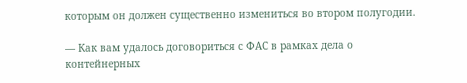которым он должен существенно измениться во втором полугодии.

— Как вам удалось договориться с ФАС в рамках дела о контейнерных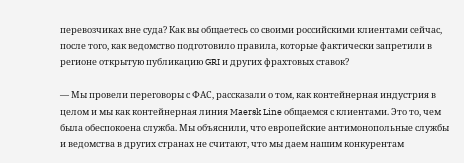перевозчиках вне суда? Как вы общаетесь со своими российскими клиентами сейчас, после того, как ведомство подготовило правила, которые фактически запретили в регионе открытую публикацию GRI и других фрахтовых ставок?

— Мы провели переговоры с ФАС, рассказали о том, как контейнерная индустрия в целом и мы как контейнерная линия Maersk Line общаемся с клиентами. Это то, чем была обеспокоена служба. Мы объяснили, что европейские антимонопольные службы и ведомства в других странах не считают, что мы даем нашим конкурентам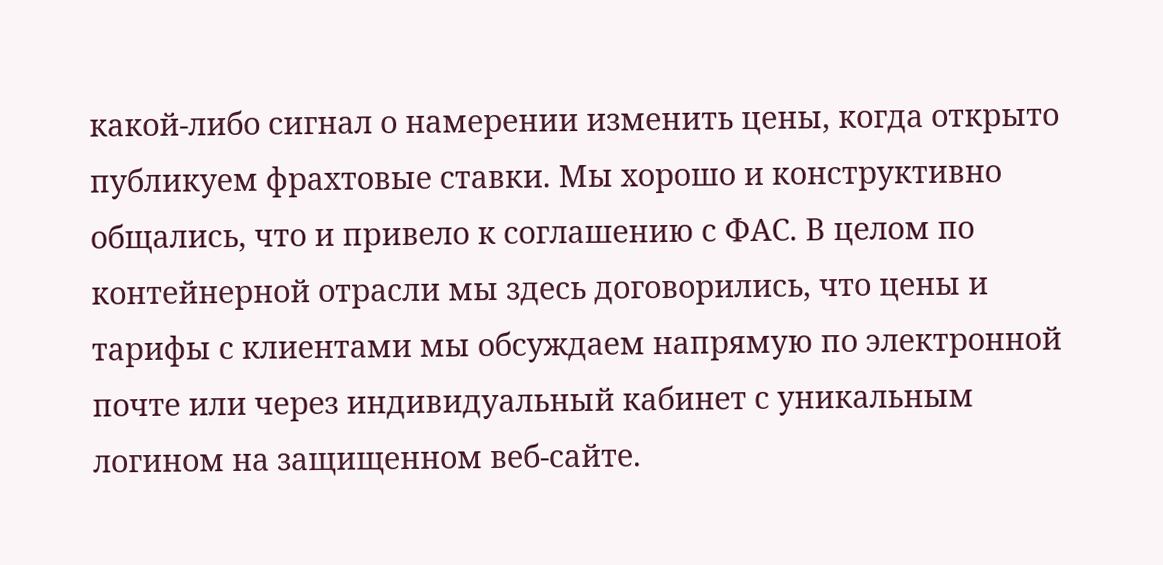какой-либо сигнал о намерении изменить цены, когда открыто публикуем фрахтовые ставки. Мы хорошо и конструктивно общались, что и привело к соглашению с ФАС. В целом по контейнерной отрасли мы здесь договорились, что цены и тарифы с клиентами мы обсуждаем напрямую по электронной почте или через индивидуальный кабинет с уникальным логином на защищенном веб-сайте.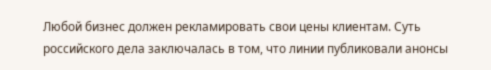Любой бизнес должен рекламировать свои цены клиентам. Суть российского дела заключалась в том, что линии публиковали анонсы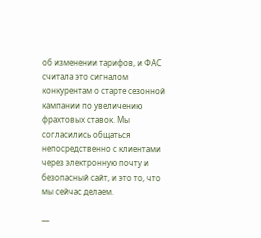об изменении тарифов, и ФАС считала это сигналом конкурентам о старте сезонной кампании по увеличению фрахтовых ставок. Мы согласились общаться непосредственно с клиентами через электронную почту и безопасный сайт, и это то, что мы сейчас делаем.

—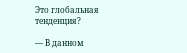Это глобальная тенденция?

— В данном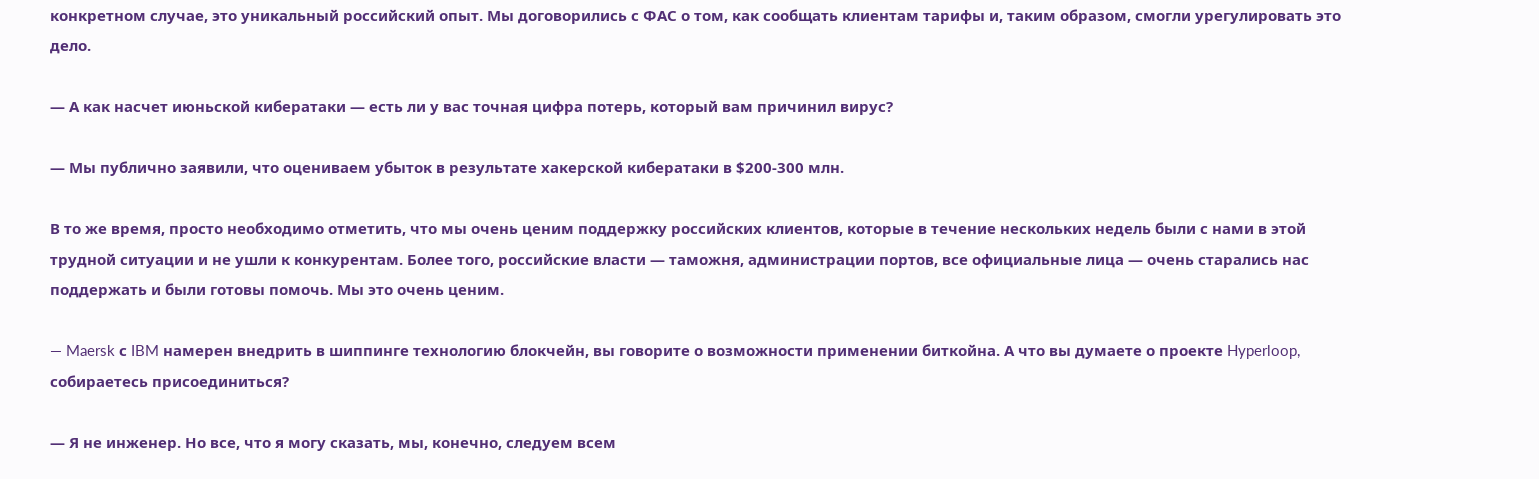конкретном случае, это уникальный российский опыт. Мы договорились с ФАС о том, как сообщать клиентам тарифы и, таким образом, смогли урегулировать это дело.

— А как насчет июньской кибератаки — есть ли у вас точная цифра потерь, который вам причинил вирус?

— Мы публично заявили, что оцениваем убыток в результате хакерской кибератаки в $200-300 млн.

В то же время, просто необходимо отметить, что мы очень ценим поддержку российских клиентов, которые в течение нескольких недель были с нами в этой трудной ситуации и не ушли к конкурентам. Более того, российские власти — таможня, администрации портов, все официальные лица — очень старались нас поддержать и были готовы помочь. Мы это очень ценим.

— Maersk с IBM намерен внедрить в шиппинге технологию блокчейн, вы говорите о возможности применении биткойна. А что вы думаете о проекте Hyperloop, собираетесь присоединиться?

— Я не инженер. Но все, что я могу сказать, мы, конечно, следуем всем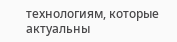технологиям, которые актуальны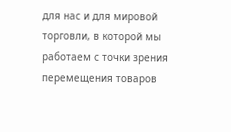для нас и для мировой торговли, в которой мы работаем с точки зрения перемещения товаров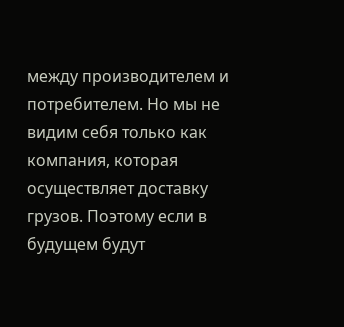между производителем и потребителем. Но мы не видим себя только как компания, которая осуществляет доставку грузов. Поэтому если в будущем будут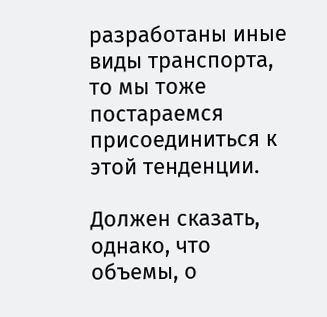разработаны иные виды транспорта, то мы тоже постараемся присоединиться к этой тенденции.

Должен сказать, однако, что объемы, о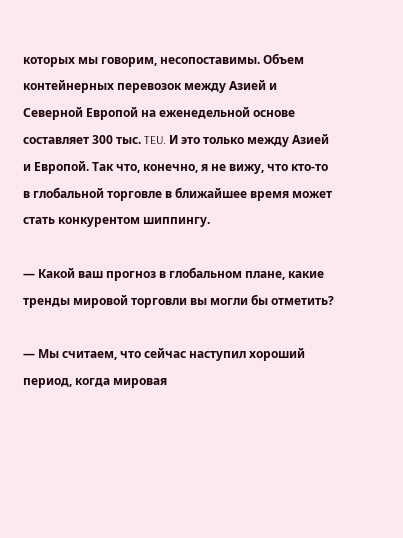которых мы говорим, несопоставимы. Объем контейнерных перевозок между Азией и Северной Европой на еженедельной основе составляет 300 тыс. TEU. И это только между Азией и Европой. Так что, конечно, я не вижу, что кто-то в глобальной торговле в ближайшее время может стать конкурентом шиппингу.

— Какой ваш прогноз в глобальном плане, какие тренды мировой торговли вы могли бы отметить?

— Мы считаем, что сейчас наступил хороший период, когда мировая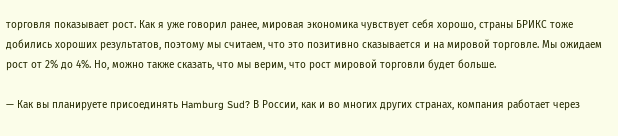торговля показывает рост. Как я уже говорил ранее, мировая экономика чувствует себя хорошо, страны БРИКС тоже добились хороших результатов, поэтому мы считаем, что это позитивно сказывается и на мировой торговле. Мы ожидаем рост от 2% до 4%. Но, можно также сказать, что мы верим, что рост мировой торговли будет больше.

— Как вы планируете присоединять Hamburg Sud? В России, как и во многих других странах, компания работает через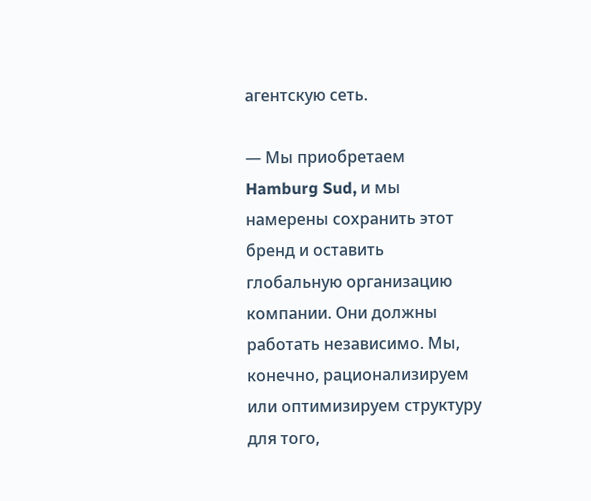агентскую сеть.

— Мы приобретаем Hamburg Sud, и мы намерены сохранить этот бренд и оставить глобальную организацию компании. Они должны работать независимо. Мы, конечно, рационализируем или оптимизируем структуру для того,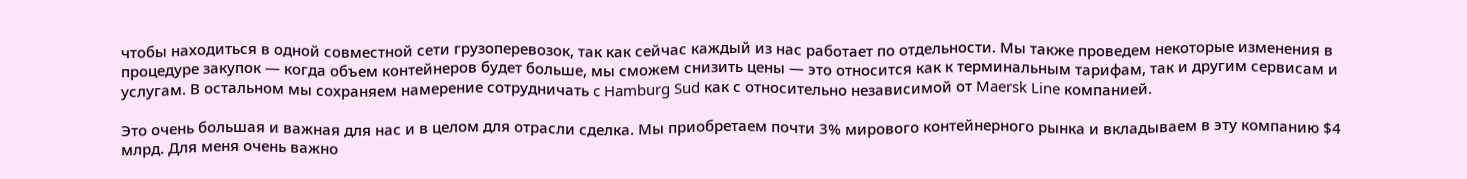чтобы находиться в одной совместной сети грузоперевозок, так как сейчас каждый из нас работает по отдельности. Мы также проведем некоторые изменения в процедуре закупок — когда объем контейнеров будет больше, мы сможем снизить цены — это относится как к терминальным тарифам, так и другим сервисам и услугам. В остальном мы сохраняем намерение сотрудничать c Hamburg Sud как с относительно независимой от Maersk Line компанией.

Это очень большая и важная для нас и в целом для отрасли сделка. Мы приобретаем почти 3% мирового контейнерного рынка и вкладываем в эту компанию $4 млрд. Для меня очень важно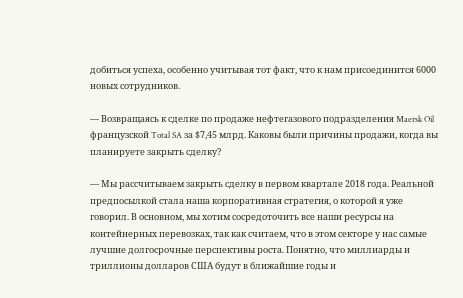добиться успеха, особенно учитывая тот факт, что к нам присоединится 6000 новых сотрудников.

— Возвращаясь к сделке по продаже нефтегазового подразделения Maersk Oil французской Total SA за $7,45 млрд. Каковы были причины продажи, когда вы планируете закрыть сделку?

— Мы рассчитываем закрыть сделку в первом квартале 2018 года. Реальной предпосылкой стала наша корпоративная стратегия, о которой я уже говорил. В основном, мы хотим сосредоточить все наши ресурсы на контейнерных перевозках, так как считаем, что в этом секторе у нас самые лучшие долгосрочные перспективы роста. Понятно, что миллиарды и триллионы долларов США будут в ближайшие годы и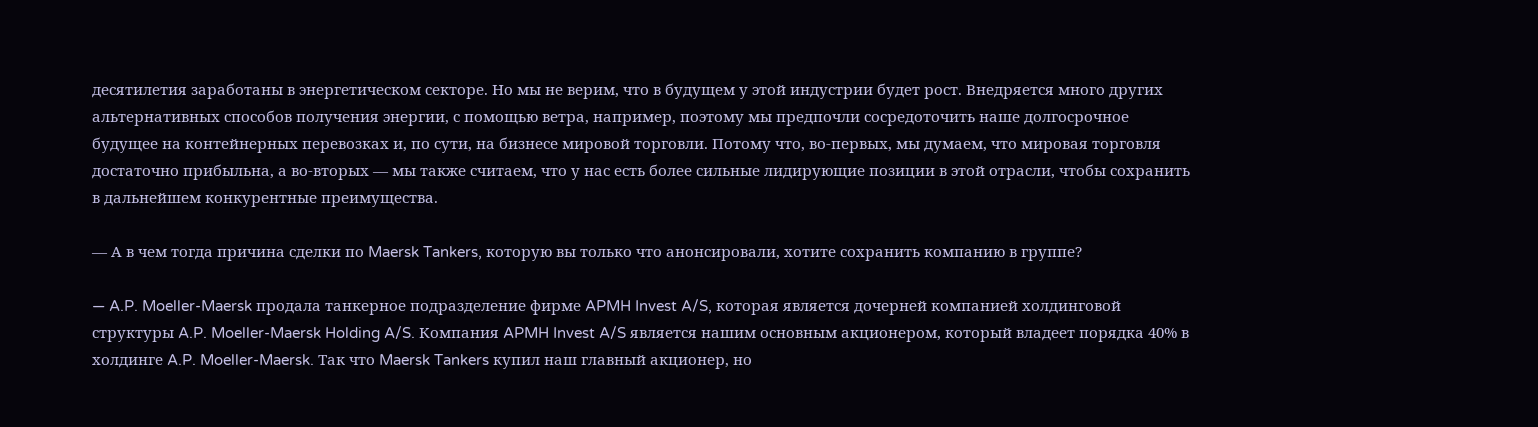десятилетия заработаны в энергетическом секторе. Но мы не верим, что в будущем у этой индустрии будет рост. Внедряется много других альтернативных способов получения энергии, с помощью ветра, например, поэтому мы предпочли сосредоточить наше долгосрочное будущее на контейнерных перевозках и, по сути, на бизнесе мировой торговли. Потому что, во-первых, мы думаем, что мировая торговля достаточно прибыльна, а во-вторых — мы также считаем, что у нас есть более сильные лидирующие позиции в этой отрасли, чтобы сохранить в дальнейшем конкурентные преимущества.

— А в чем тогда причина сделки по Maersk Tankers, которую вы только что анонсировали, хотите сохранить компанию в группе?

— A.P. Moeller-Maersk продала танкерное подразделение фирме APMH Invest A/S, которая является дочерней компанией холдинговой структуры A.P. Moeller-Maersk Holding A/S. Компания APMH Invest A/S является нашим основным акционером, который владеет порядка 40% в холдинге A.P. Moeller-Maersk. Так что Maersk Tankers купил наш главный акционер, но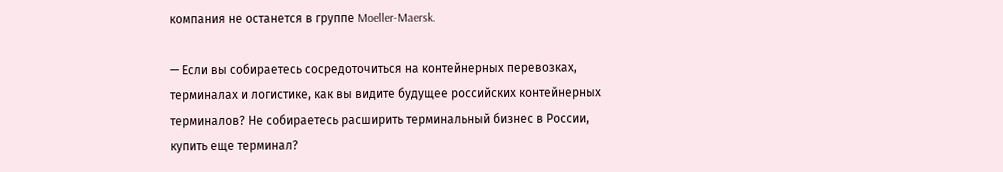компания не останется в группе Moeller-Maersk.

— Если вы собираетесь сосредоточиться на контейнерных перевозках, терминалах и логистике, как вы видите будущее российских контейнерных терминалов? Не собираетесь расширить терминальный бизнес в России, купить еще терминал?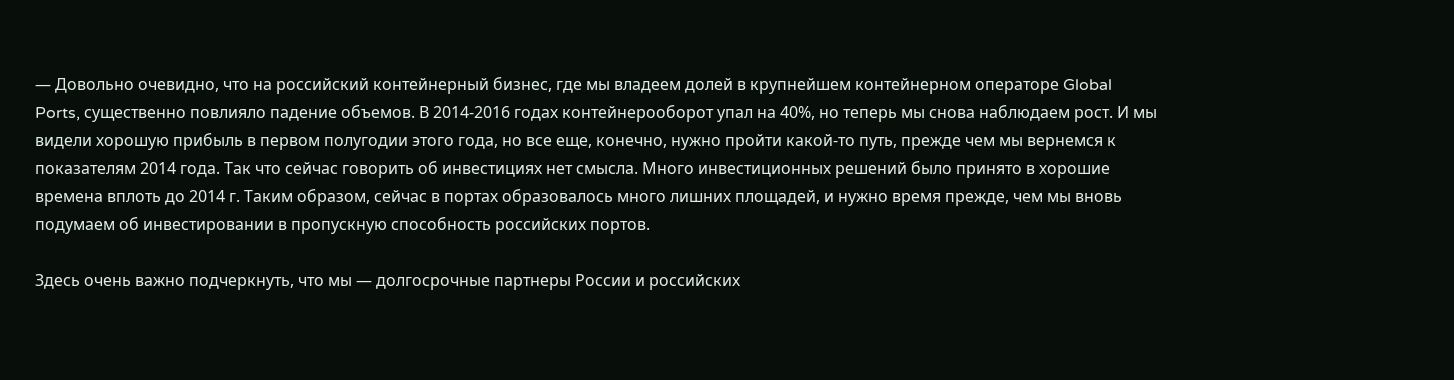— Довольно очевидно, что на российский контейнерный бизнес, где мы владеем долей в крупнейшем контейнерном операторе Global Ports, существенно повлияло падение объемов. В 2014-2016 годах контейнерооборот упал на 40%, но теперь мы снова наблюдаем рост. И мы видели хорошую прибыль в первом полугодии этого года, но все еще, конечно, нужно пройти какой-то путь, прежде чем мы вернемся к показателям 2014 года. Так что сейчас говорить об инвестициях нет смысла. Много инвестиционных решений было принято в хорошие времена вплоть до 2014 г. Таким образом, сейчас в портах образовалось много лишних площадей, и нужно время прежде, чем мы вновь подумаем об инвестировании в пропускную способность российских портов.

Здесь очень важно подчеркнуть, что мы — долгосрочные партнеры России и российских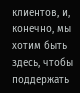клиентов, и, конечно, мы хотим быть здесь, чтобы поддержать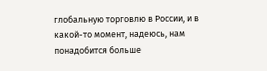глобальную торговлю в России, и в какой-то момент, надеюсь, нам понадобится больше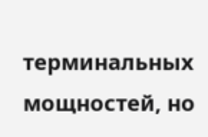терминальных мощностей, но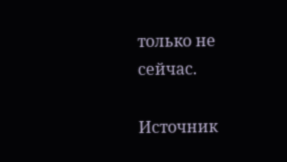только не сейчас.

Источник